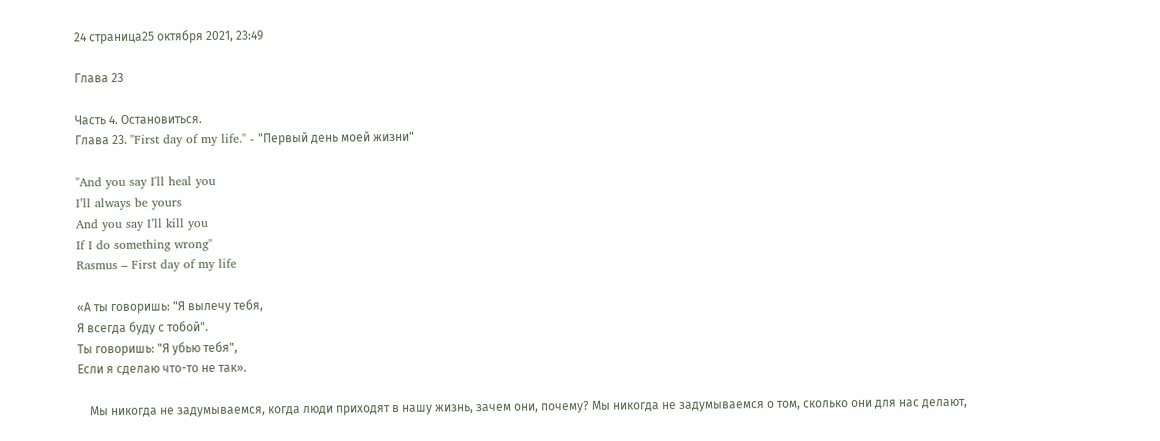24 страница25 октября 2021, 23:49

Глава 23

Часть 4. Остановиться.
Глава 23. "First day of my life." - "Первый день моей жизни"

"And you say I'll heal you
I’ll always be yours
And you say I’ll kill you
If I do something wrong"
Rasmus – First day of my life

«А ты говоришь: "Я вылечу тебя,
Я всегда буду с тобой".
Ты говоришь: "Я убью тебя",
Если я сделаю что-то не так».

    Мы никогда не задумываемся, когда люди приходят в нашу жизнь, зачем они, почему? Мы никогда не задумываемся о том, сколько они для нас делают,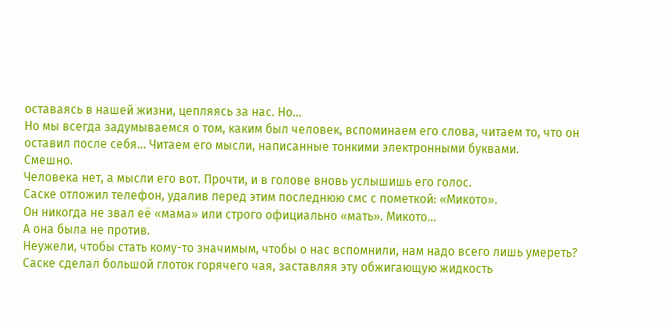оставаясь в нашей жизни, цепляясь за нас. Но…
Но мы всегда задумываемся о том, каким был человек, вспоминаем его слова, читаем то, что он оставил после себя… Читаем его мысли, написанные тонкими электронными буквами.
Смешно.
Человека нет, а мысли его вот. Прочти, и в голове вновь услышишь его голос.
Саске отложил телефон, удалив перед этим последнюю смс с пометкой: «Микото».
Он никогда не звал её «мама» или строго официально «мать». Микото…
А она была не против.
Неужели, чтобы стать кому-то значимым, чтобы о нас вспомнили, нам надо всего лишь умереть?
Саске сделал большой глоток горячего чая, заставляя эту обжигающую жидкость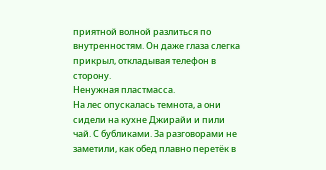приятной волной разлиться по внутренностям. Он даже глаза слегка прикрыл, откладывая телефон в сторону.
Ненужная пластмасса.
На лес опускалась темнота, а они сидели на кухне Джирайи и пили чай. С бубликами. За разговорами не заметили, как обед плавно перетёк в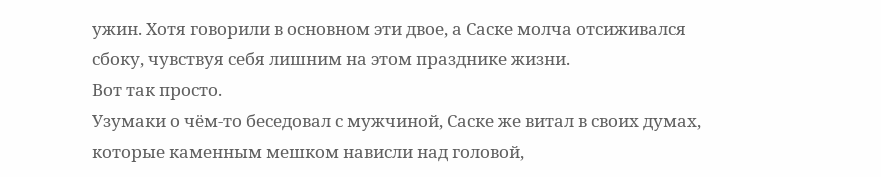ужин. Хотя говорили в основном эти двое, а Саске молча отсиживался сбоку, чувствуя себя лишним на этом празднике жизни.
Вот так просто.
Узумаки о чём-то беседовал с мужчиной, Саске же витал в своих думах, которые каменным мешком нависли над головой,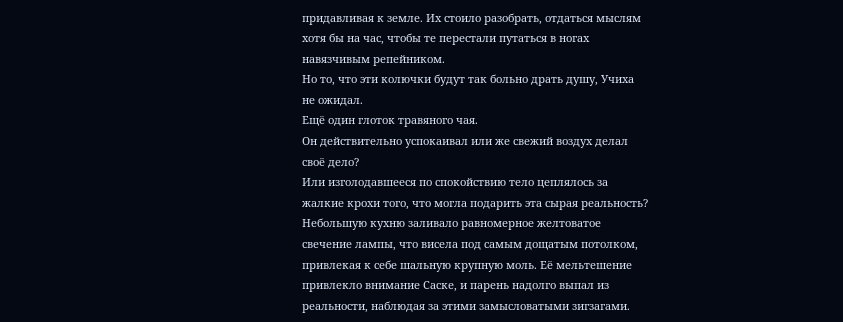придавливая к земле. Их стоило разобрать, отдаться мыслям хотя бы на час, чтобы те перестали путаться в ногах навязчивым репейником.
Но то, что эти колючки будут так больно драть душу, Учиха не ожидал.
Ещё один глоток травяного чая.
Он действительно успокаивал или же свежий воздух делал своё дело?
Или изголодавшееся по спокойствию тело цеплялось за жалкие крохи того, что могла подарить эта сырая реальность?
Небольшую кухню заливало равномерное желтоватое свечение лампы, что висела под самым дощатым потолком, привлекая к себе шальную крупную моль. Её мельтешение привлекло внимание Саске, и парень надолго выпал из реальности, наблюдая за этими замысловатыми зигзагами.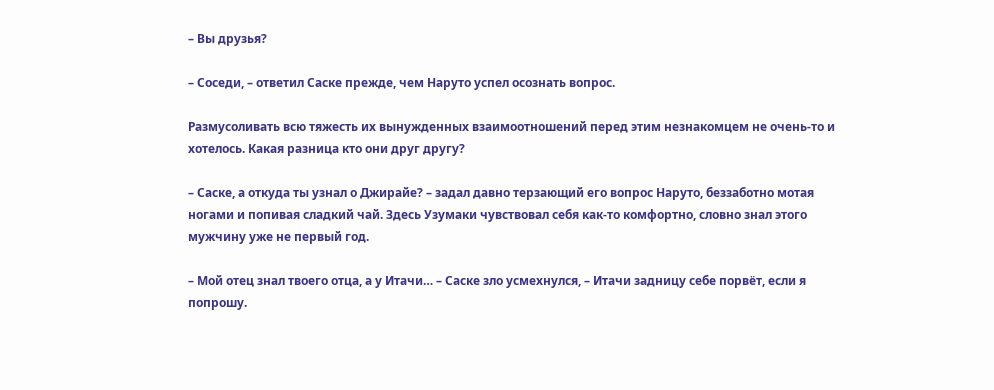– Вы друзья?

– Соседи, – ответил Саске прежде, чем Наруто успел осознать вопрос.

Размусоливать всю тяжесть их вынужденных взаимоотношений перед этим незнакомцем не очень-то и хотелось. Какая разница кто они друг другу?

– Саске, а откуда ты узнал о Джирайе? – задал давно терзающий его вопрос Наруто, беззаботно мотая ногами и попивая сладкий чай. Здесь Узумаки чувствовал себя как-то комфортно, словно знал этого мужчину уже не первый год.

– Мой отец знал твоего отца, а у Итачи… – Саске зло усмехнулся, – Итачи задницу себе порвёт, если я попрошу.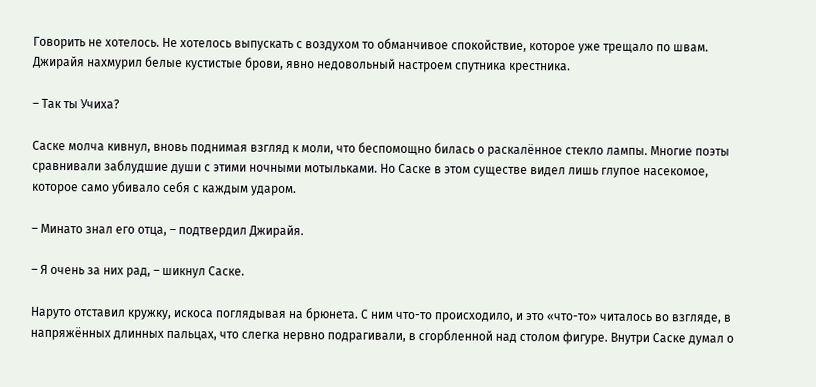Говорить не хотелось. Не хотелось выпускать с воздухом то обманчивое спокойствие, которое уже трещало по швам.
Джирайя нахмурил белые кустистые брови, явно недовольный настроем спутника крестника.

– Так ты Учиха?

Саске молча кивнул, вновь поднимая взгляд к моли, что беспомощно билась о раскалённое стекло лампы. Многие поэты сравнивали заблудшие души с этими ночными мотыльками. Но Саске в этом существе видел лишь глупое насекомое, которое само убивало себя с каждым ударом.

– Минато знал его отца, – подтвердил Джирайя.

– Я очень за них рад, – шикнул Саске.

Наруто отставил кружку, искоса поглядывая на брюнета. С ним что-то происходило, и это «что-то» читалось во взгляде, в напряжённых длинных пальцах, что слегка нервно подрагивали, в сгорбленной над столом фигуре. Внутри Саске думал о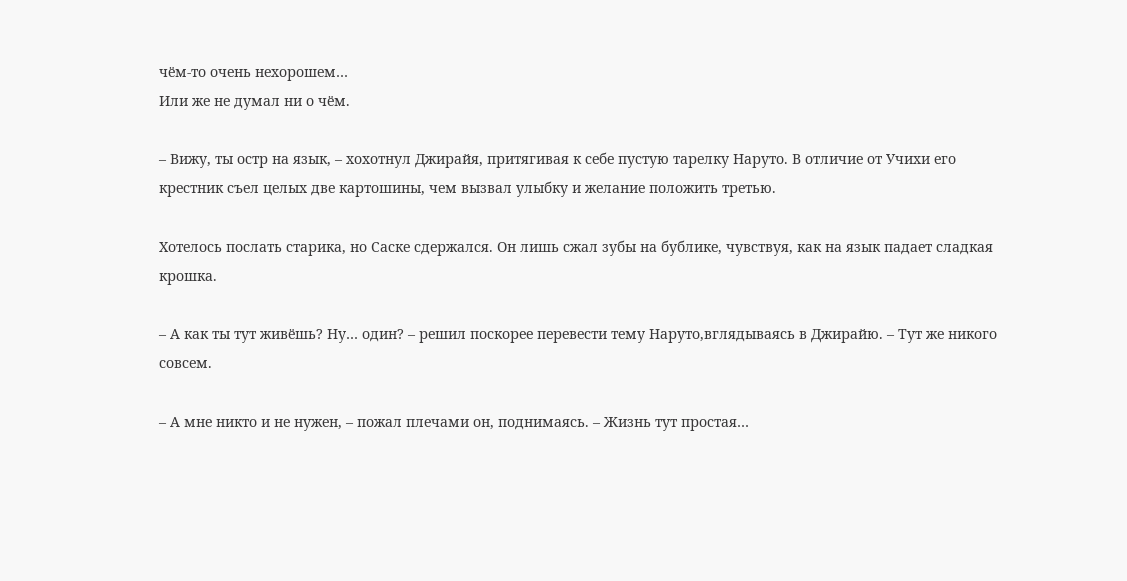чём-то очень нехорошем…
Или же не думал ни о чём.

– Вижу, ты остр на язык, – хохотнул Джирайя, притягивая к себе пустую тарелку Наруто. В отличие от Учихи его крестник съел целых две картошины, чем вызвал улыбку и желание положить третью.

Хотелось послать старика, но Саске сдержался. Он лишь сжал зубы на бублике, чувствуя, как на язык падает сладкая крошка.

– А как ты тут живёшь? Ну… один? – решил поскорее перевести тему Наруто,вглядываясь в Джирайю. – Тут же никого совсем.

– А мне никто и не нужен, – пожал плечами он, поднимаясь. – Жизнь тут простая…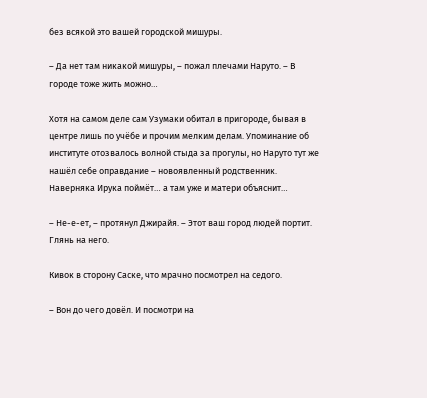без всякой это вашей городской мишуры.

– Да нет там никакой мишуры, – пожал плечами Наруто. – В городе тоже жить можно…

Хотя на самом деле сам Узумаки обитал в пригороде, бывая в центре лишь по учёбе и прочим мелким делам. Упоминание об институте отозвалось волной стыда за прогулы, но Наруто тут же нашёл себе оправдание – новоявленный родственник. Наверняка Ирука поймёт… а там уже и матери объяснит…

– Не-е-ет, – протянул Джирайя. – Этот ваш город людей портит. Глянь на него.

Кивок в сторону Саске, что мрачно посмотрел на седого.

– Вон до чего довёл. И посмотри на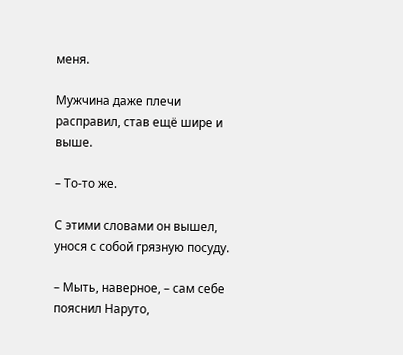меня.

Мужчина даже плечи расправил, став ещё шире и выше.

– То-то же.

С этими словами он вышел, унося с собой грязную посуду.

– Мыть, наверное, – сам себе пояснил Наруто,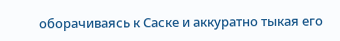оборачиваясь к Саске и аккуратно тыкая его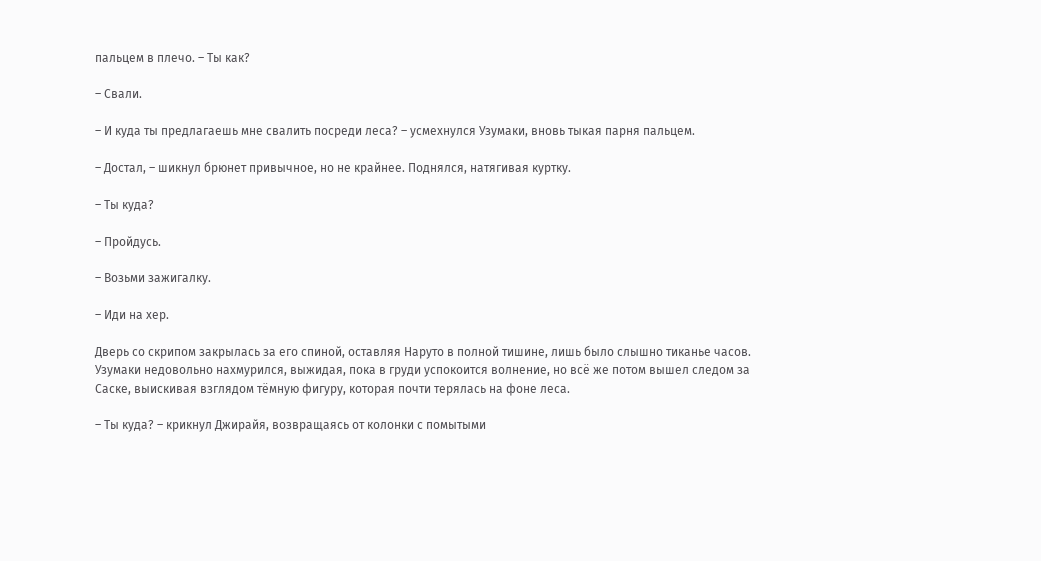пальцем в плечо. – Ты как?

– Свали.

– И куда ты предлагаешь мне свалить посреди леса? – усмехнулся Узумаки, вновь тыкая парня пальцем.

– Достал, – шикнул брюнет привычное, но не крайнее. Поднялся, натягивая куртку.

– Ты куда?

– Пройдусь.

– Возьми зажигалку.

– Иди на хер.

Дверь со скрипом закрылась за его спиной, оставляя Наруто в полной тишине, лишь было слышно тиканье часов.
Узумаки недовольно нахмурился, выжидая, пока в груди успокоится волнение, но всё же потом вышел следом за Саске, выискивая взглядом тёмную фигуру, которая почти терялась на фоне леса.

– Ты куда? – крикнул Джирайя, возвращаясь от колонки с помытыми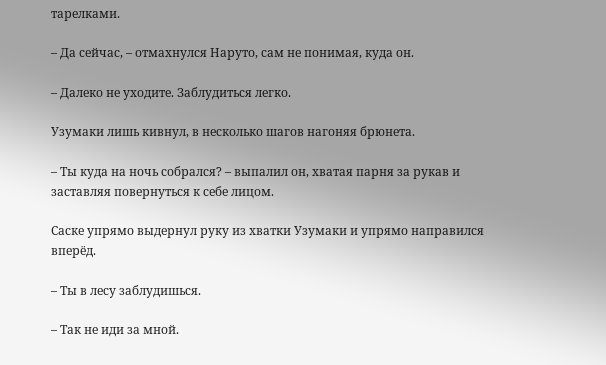тарелками.

– Да сейчас, – отмахнулся Наруто, сам не понимая, куда он.

– Далеко не уходите. Заблудиться легко.

Узумаки лишь кивнул, в несколько шагов нагоняя брюнета.

– Ты куда на ночь собрался? – выпалил он, хватая парня за рукав и заставляя повернуться к себе лицом.

Саске упрямо выдернул руку из хватки Узумаки и упрямо направился вперёд.

– Ты в лесу заблудишься.

– Так не иди за мной.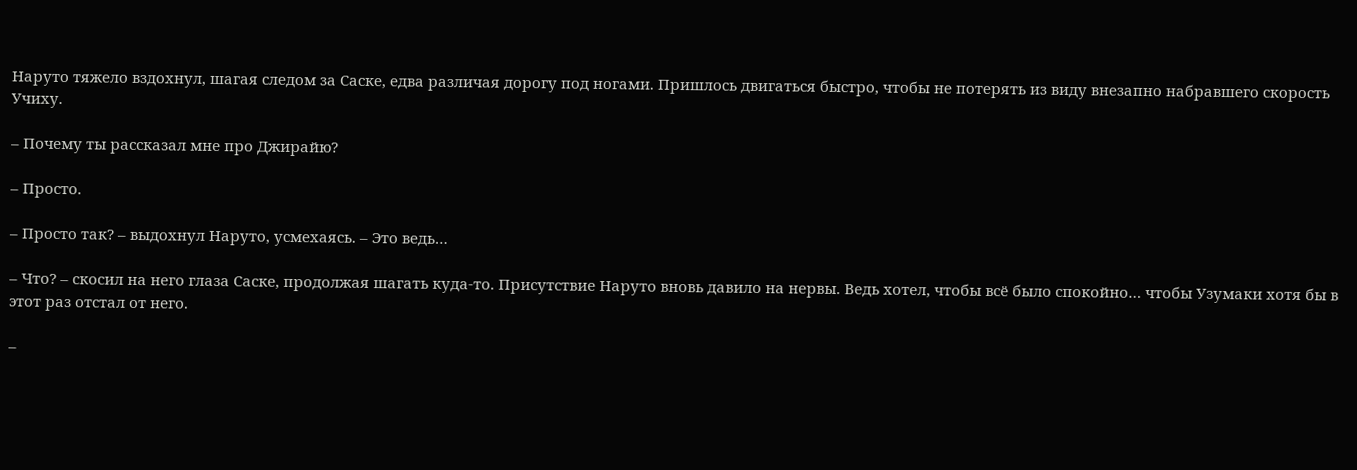Наруто тяжело вздохнул, шагая следом за Саске, едва различая дорогу под ногами. Пришлось двигаться быстро, чтобы не потерять из виду внезапно набравшего скорость Учиху.

– Почему ты рассказал мне про Джирайю?

– Просто.

– Просто так? – выдохнул Наруто, усмехаясь. – Это ведь…

– Что? – скосил на него глаза Саске, продолжая шагать куда-то. Присутствие Наруто вновь давило на нервы. Ведь хотел, чтобы всё было спокойно… чтобы Узумаки хотя бы в этот раз отстал от него.

–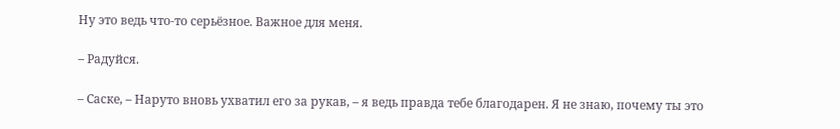Ну это ведь что-то серьёзное. Важное для меня.

– Радуйся.

– Саске, – Наруто вновь ухватил его за рукав, – я ведь правда тебе благодарен. Я не знаю, почему ты это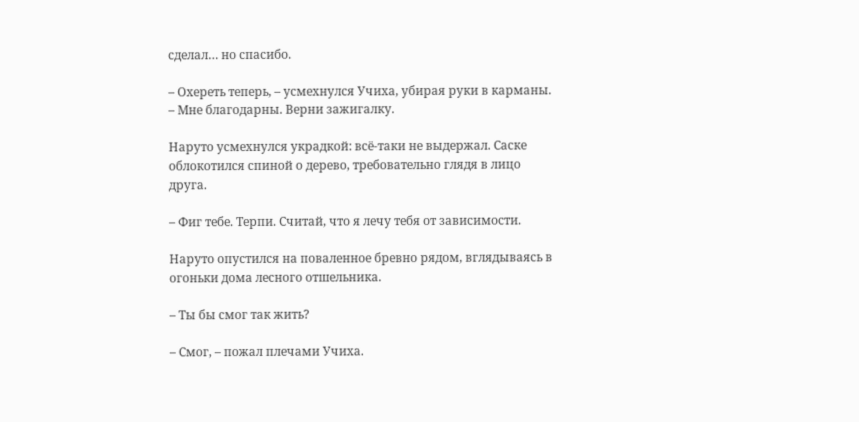сделал… но спасибо.

– Охереть теперь, – усмехнулся Учиха, убирая руки в карманы. – Мне благодарны. Верни зажигалку.

Наруто усмехнулся украдкой: всё-таки не выдержал. Саске облокотился спиной о дерево, требовательно глядя в лицо друга.

– Фиг тебе. Терпи. Считай, что я лечу тебя от зависимости.

Наруто опустился на поваленное бревно рядом, вглядываясь в огоньки дома лесного отшельника.

– Ты бы смог так жить?

– Смог, – пожал плечами Учиха.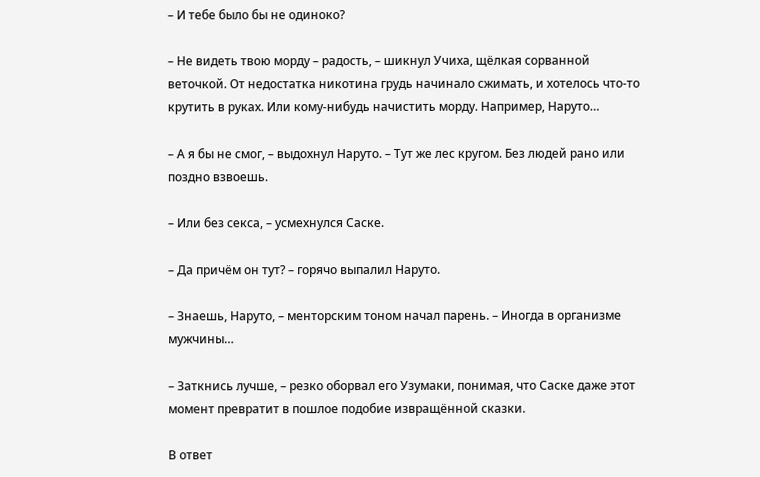– И тебе было бы не одиноко?

– Не видеть твою морду – радость, – шикнул Учиха, щёлкая сорванной веточкой. От недостатка никотина грудь начинало сжимать, и хотелось что-то крутить в руках. Или кому-нибудь начистить морду. Например, Наруто…

– А я бы не смог, – выдохнул Наруто. – Тут же лес кругом. Без людей рано или поздно взвоешь.

– Или без секса, – усмехнулся Саске.

– Да причём он тут? – горячо выпалил Наруто.

– Знаешь, Наруто, – менторским тоном начал парень. – Иногда в организме мужчины…

– Заткнись лучше, – резко оборвал его Узумаки, понимая, что Саске даже этот момент превратит в пошлое подобие извращённой сказки.

В ответ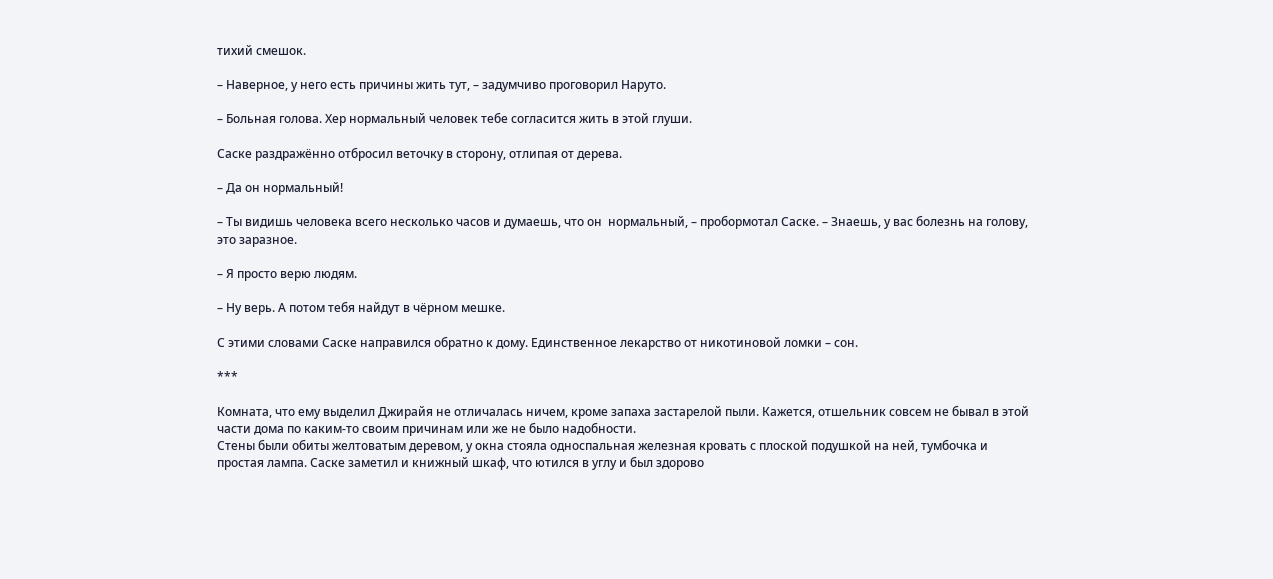тихий смешок.

– Наверное, у него есть причины жить тут, – задумчиво проговорил Наруто.

– Больная голова. Хер нормальный человек тебе согласится жить в этой глуши.

Саске раздражённо отбросил веточку в сторону, отлипая от дерева.

– Да он нормальный!

– Ты видишь человека всего несколько часов и думаешь, что он  нормальный, – пробормотал Саске. – Знаешь, у вас болезнь на голову, это заразное.

– Я просто верю людям.

– Ну верь. А потом тебя найдут в чёрном мешке.

С этими словами Саске направился обратно к дому. Единственное лекарство от никотиновой ломки – сон.

***

Комната, что ему выделил Джирайя не отличалась ничем, кроме запаха застарелой пыли. Кажется, отшельник совсем не бывал в этой части дома по каким-то своим причинам или же не было надобности.
Стены были обиты желтоватым деревом, у окна стояла односпальная железная кровать с плоской подушкой на ней, тумбочка и простая лампа. Саске заметил и книжный шкаф, что ютился в углу и был здорово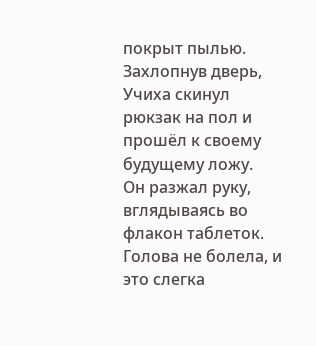покрыт пылью.
Захлопнув дверь, Учиха скинул рюкзак на пол и прошёл к своему будущему ложу.
Он разжал руку, вглядываясь во флакон таблеток. Голова не болела, и это слегка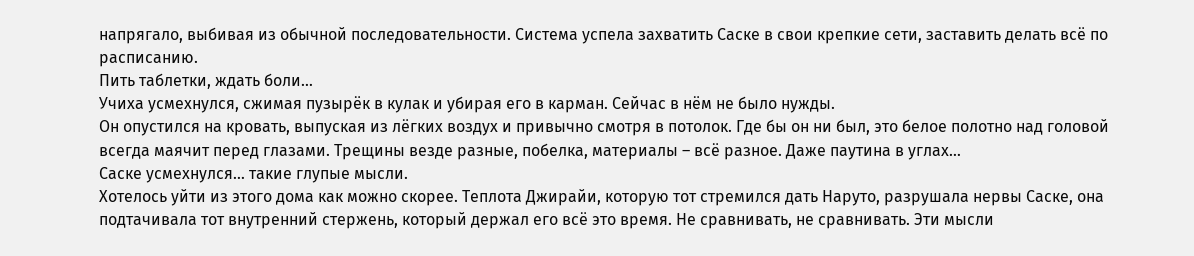напрягало, выбивая из обычной последовательности. Система успела захватить Саске в свои крепкие сети, заставить делать всё по расписанию.
Пить таблетки, ждать боли…
Учиха усмехнулся, сжимая пузырёк в кулак и убирая его в карман. Сейчас в нём не было нужды.
Он опустился на кровать, выпуская из лёгких воздух и привычно смотря в потолок. Где бы он ни был, это белое полотно над головой всегда маячит перед глазами. Трещины везде разные, побелка, материалы – всё разное. Даже паутина в углах…
Саске усмехнулся… такие глупые мысли.
Хотелось уйти из этого дома как можно скорее. Теплота Джирайи, которую тот стремился дать Наруто, разрушала нервы Саске, она подтачивала тот внутренний стержень, который держал его всё это время. Не сравнивать, не сравнивать. Эти мысли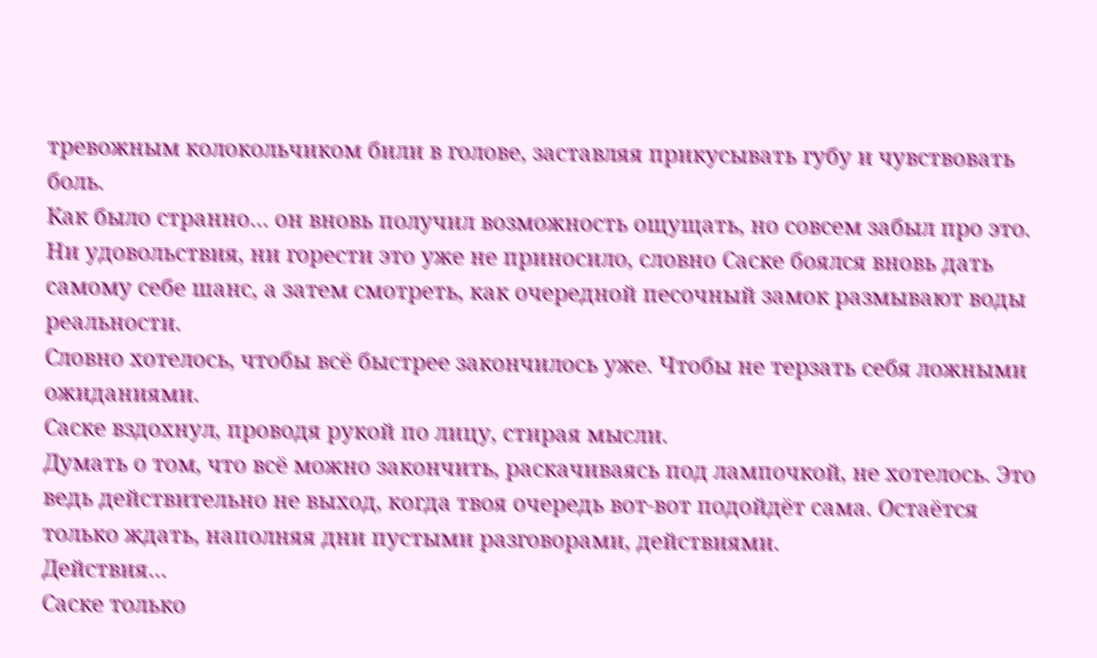тревожным колокольчиком били в голове, заставляя прикусывать губу и чувствовать боль.
Как было странно… он вновь получил возможность ощущать, но совсем забыл про это. Ни удовольствия, ни горести это уже не приносило, словно Саске боялся вновь дать самому себе шанс, а затем смотреть, как очередной песочный замок размывают воды реальности.
Словно хотелось, чтобы всё быстрее закончилось уже. Чтобы не терзать себя ложными ожиданиями.
Саске вздохнул, проводя рукой по лицу, стирая мысли.
Думать о том, что всё можно закончить, раскачиваясь под лампочкой, не хотелось. Это ведь действительно не выход, когда твоя очередь вот-вот подойдёт сама. Остаётся только ждать, наполняя дни пустыми разговорами, действиями.
Действия…
Саске только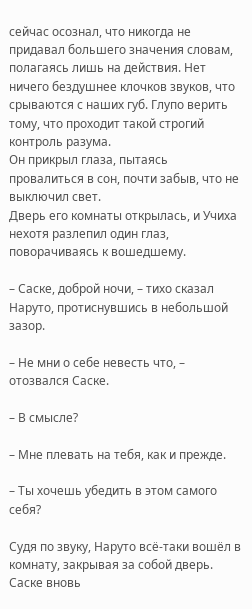сейчас осознал, что никогда не придавал большего значения словам, полагаясь лишь на действия. Нет ничего бездушнее клочков звуков, что срываются с наших губ. Глупо верить тому, что проходит такой строгий контроль разума.
Он прикрыл глаза, пытаясь провалиться в сон, почти забыв, что не выключил свет.
Дверь его комнаты открылась, и Учиха нехотя разлепил один глаз, поворачиваясь к вошедшему.

– Саске, доброй ночи, – тихо сказал Наруто, протиснувшись в небольшой зазор.

– Не мни о себе невесть что, – отозвался Саске.

– В смысле?

– Мне плевать на тебя, как и прежде.

– Ты хочешь убедить в этом самого себя?

Судя по звуку, Наруто всё-таки вошёл в комнату, закрывая за собой дверь. Саске вновь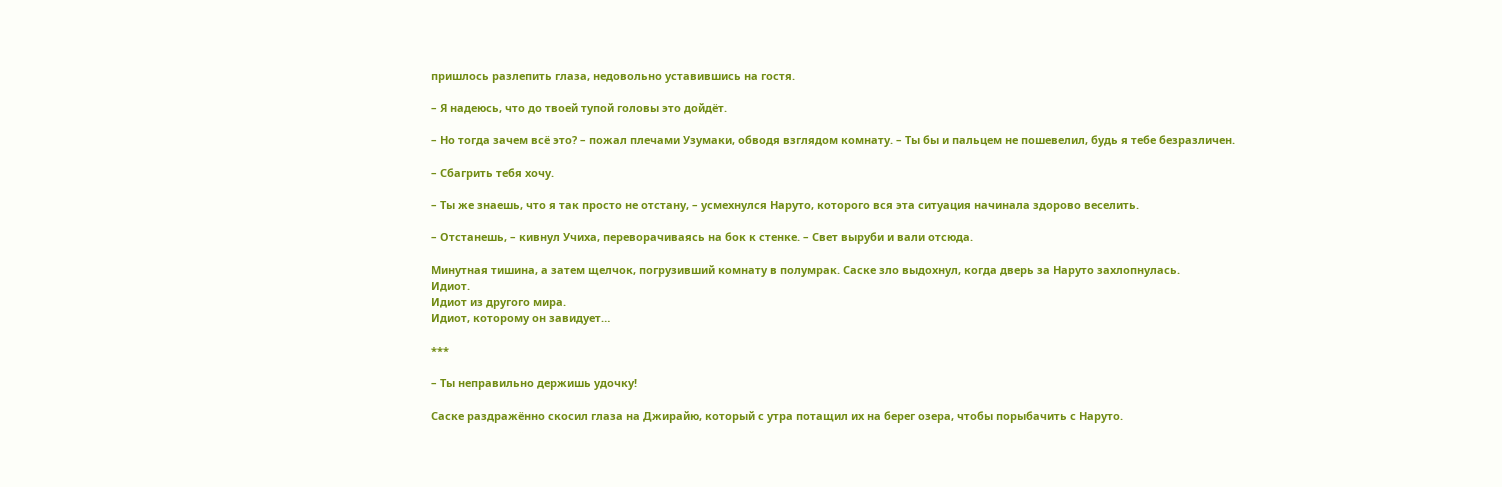пришлось разлепить глаза, недовольно уставившись на гостя.

– Я надеюсь, что до твоей тупой головы это дойдёт.

– Но тогда зачем всё это? – пожал плечами Узумаки, обводя взглядом комнату. – Ты бы и пальцем не пошевелил, будь я тебе безразличен.

– Сбагрить тебя хочу.

– Ты же знаешь, что я так просто не отстану, – усмехнулся Наруто, которого вся эта ситуация начинала здорово веселить.

– Отстанешь, – кивнул Учиха, переворачиваясь на бок к стенке. – Свет выруби и вали отсюда.

Минутная тишина, а затем щелчок, погрузивший комнату в полумрак. Саске зло выдохнул, когда дверь за Наруто захлопнулась.
Идиот.
Идиот из другого мира.
Идиот, которому он завидует…

***

– Ты неправильно держишь удочку!

Саске раздражённо скосил глаза на Джирайю, который с утра потащил их на берег озера, чтобы порыбачить с Наруто.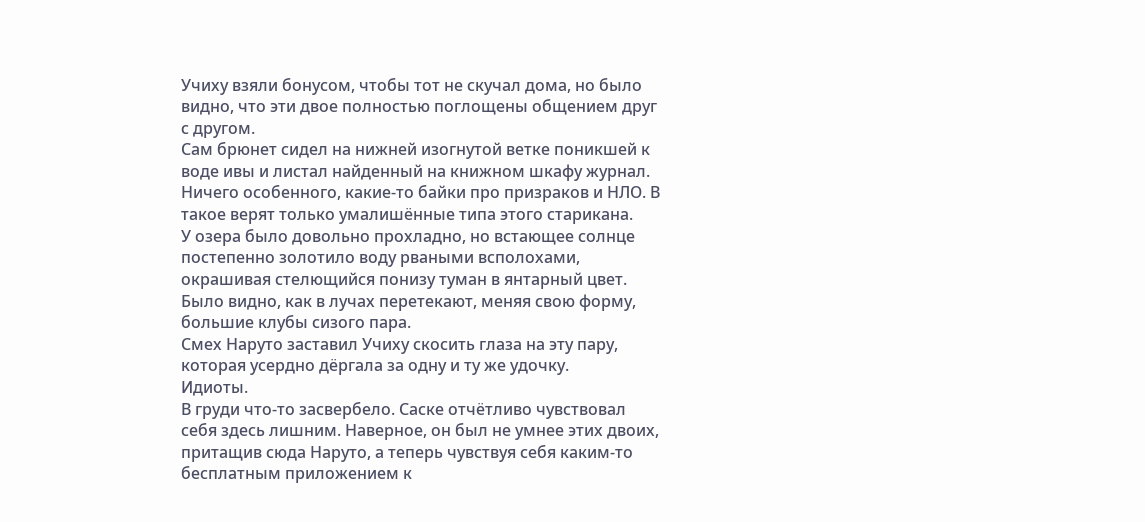Учиху взяли бонусом, чтобы тот не скучал дома, но было видно, что эти двое полностью поглощены общением друг с другом.
Сам брюнет сидел на нижней изогнутой ветке поникшей к воде ивы и листал найденный на книжном шкафу журнал. Ничего особенного, какие-то байки про призраков и НЛО. В такое верят только умалишённые типа этого старикана.
У озера было довольно прохладно, но встающее солнце постепенно золотило воду рваными всполохами, окрашивая стелющийся понизу туман в янтарный цвет. Было видно, как в лучах перетекают, меняя свою форму, большие клубы сизого пара.
Смех Наруто заставил Учиху скосить глаза на эту пару, которая усердно дёргала за одну и ту же удочку.
Идиоты.
В груди что-то засвербело. Саске отчётливо чувствовал себя здесь лишним. Наверное, он был не умнее этих двоих, притащив сюда Наруто, а теперь чувствуя себя каким-то бесплатным приложением к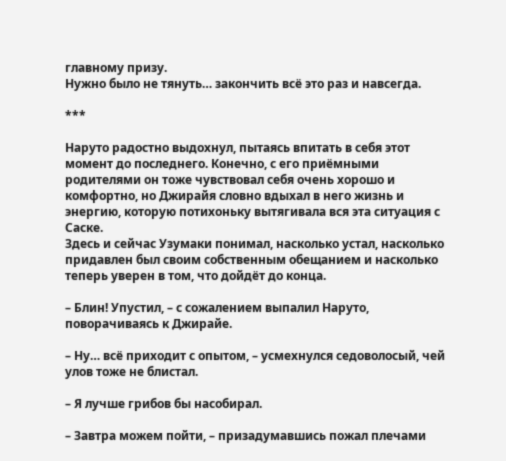главному призу.
Нужно было не тянуть… закончить всё это раз и навсегда.

***

Наруто радостно выдохнул, пытаясь впитать в себя этот момент до последнего. Конечно, с его приёмными родителями он тоже чувствовал себя очень хорошо и комфортно, но Джирайя словно вдыхал в него жизнь и энергию, которую потихоньку вытягивала вся эта ситуация с Саске.
Здесь и сейчас Узумаки понимал, насколько устал, насколько придавлен был своим собственным обещанием и насколько теперь уверен в том, что дойдёт до конца.

– Блин! Упустил, – с сожалением выпалил Наруто, поворачиваясь к Джирайе.

– Ну… всё приходит с опытом, – усмехнулся седоволосый, чей улов тоже не блистал.

– Я лучше грибов бы насобирал.

– Завтра можем пойти, – призадумавшись пожал плечами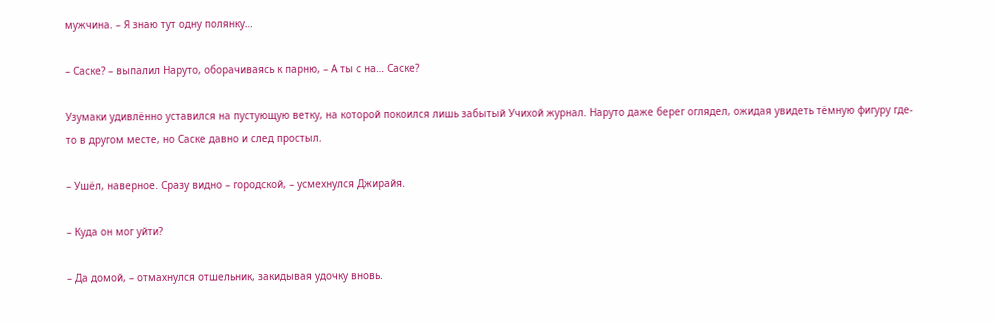мужчина. – Я знаю тут одну полянку…

– Саске? – выпалил Наруто, оборачиваясь к парню, – А ты с на… Саске?

Узумаки удивлённо уставился на пустующую ветку, на которой покоился лишь забытый Учихой журнал. Наруто даже берег оглядел, ожидая увидеть тёмную фигуру где-то в другом месте, но Саске давно и след простыл.

– Ушёл, наверное. Сразу видно – городской, – усмехнулся Джирайя.

– Куда он мог уйти?

– Да домой, – отмахнулся отшельник, закидывая удочку вновь.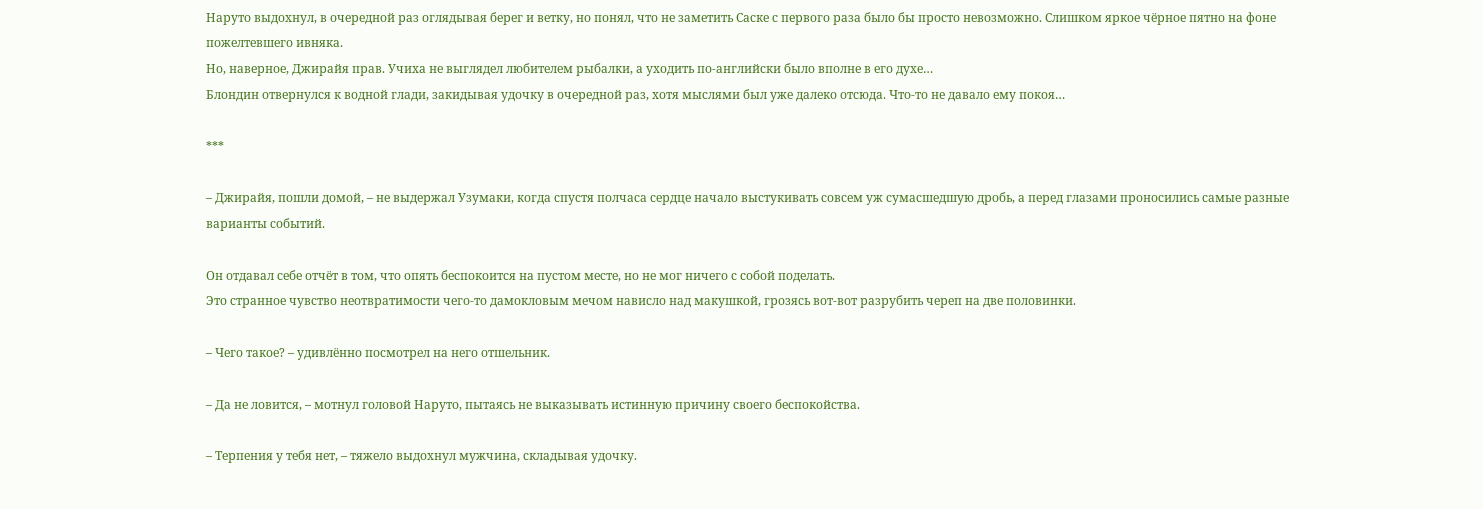Наруто выдохнул, в очередной раз оглядывая берег и ветку, но понял, что не заметить Саске с первого раза было бы просто невозможно. Слишком яркое чёрное пятно на фоне пожелтевшего ивняка.
Но, наверное, Джирайя прав. Учиха не выглядел любителем рыбалки, а уходить по-английски было вполне в его духе…
Блондин отвернулся к водной глади, закидывая удочку в очередной раз, хотя мыслями был уже далеко отсюда. Что-то не давало ему покоя…

***

– Джирайя, пошли домой, – не выдержал Узумаки, когда спустя полчаса сердце начало выстукивать совсем уж сумасшедшую дробь, а перед глазами проносились самые разные варианты событий.

Он отдавал себе отчёт в том, что опять беспокоится на пустом месте, но не мог ничего с собой поделать.
Это странное чувство неотвратимости чего-то дамокловым мечом нависло над макушкой, грозясь вот-вот разрубить череп на две половинки.

– Чего такое? – удивлённо посмотрел на него отшельник.

– Да не ловится, – мотнул головой Наруто, пытаясь не выказывать истинную причину своего беспокойства.

– Терпения у тебя нет, – тяжело выдохнул мужчина, складывая удочку.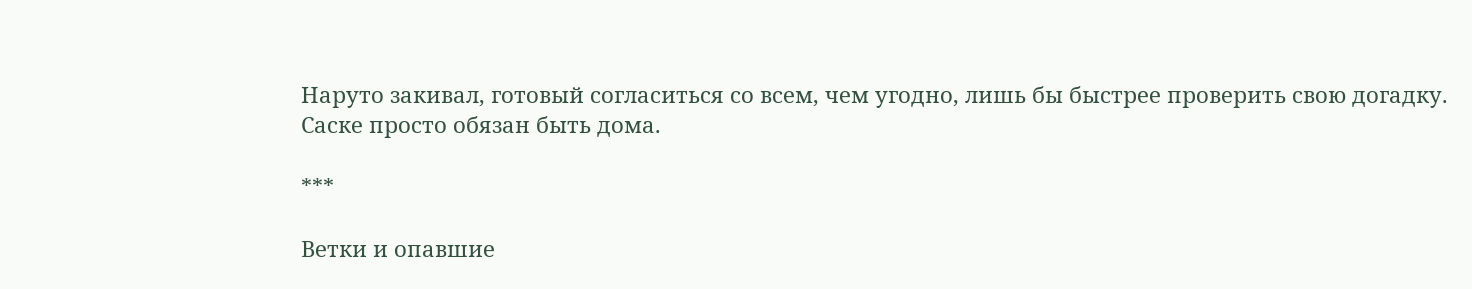Наруто закивал, готовый согласиться со всем, чем угодно, лишь бы быстрее проверить свою догадку.
Саске просто обязан быть дома.

***

Ветки и опавшие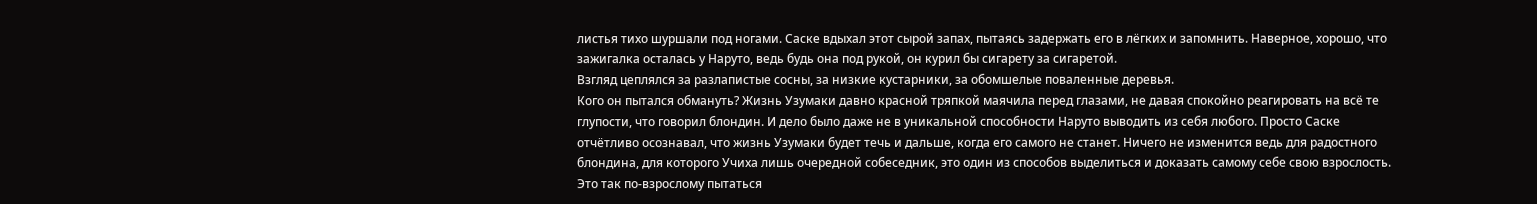листья тихо шуршали под ногами. Саске вдыхал этот сырой запах, пытаясь задержать его в лёгких и запомнить. Наверное, хорошо, что зажигалка осталась у Наруто, ведь будь она под рукой, он курил бы сигарету за сигаретой.
Взгляд цеплялся за разлапистые сосны, за низкие кустарники, за обомшелые поваленные деревья.
Кого он пытался обмануть? Жизнь Узумаки давно красной тряпкой маячила перед глазами, не давая спокойно реагировать на всё те глупости, что говорил блондин. И дело было даже не в уникальной способности Наруто выводить из себя любого. Просто Саске отчётливо осознавал, что жизнь Узумаки будет течь и дальше, когда его самого не станет. Ничего не изменится ведь для радостного блондина, для которого Учиха лишь очередной собеседник, это один из способов выделиться и доказать самому себе свою взрослость.
Это так по-взрослому пытаться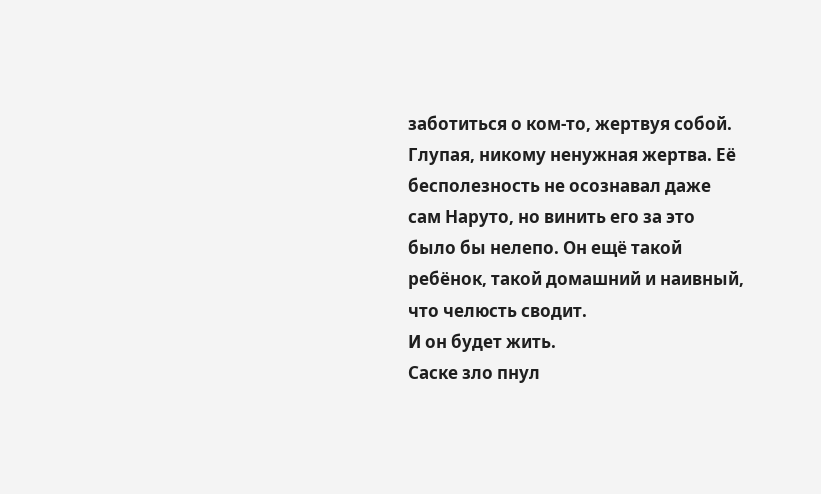заботиться о ком-то, жертвуя собой.
Глупая, никому ненужная жертва. Её бесполезность не осознавал даже сам Наруто, но винить его за это было бы нелепо. Он ещё такой ребёнок, такой домашний и наивный, что челюсть сводит.
И он будет жить.
Саске зло пнул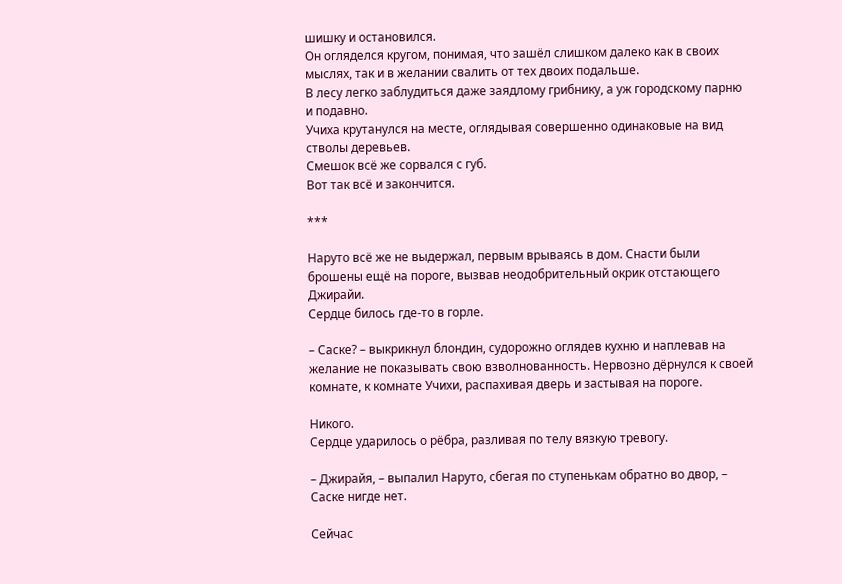шишку и остановился.
Он огляделся кругом, понимая, что зашёл слишком далеко как в своих мыслях, так и в желании свалить от тех двоих подальше.
В лесу легко заблудиться даже заядлому грибнику, а уж городскому парню и подавно.
Учиха крутанулся на месте, оглядывая совершенно одинаковые на вид стволы деревьев.
Смешок всё же сорвался с губ.
Вот так всё и закончится.

***

Наруто всё же не выдержал, первым врываясь в дом. Снасти были брошены ещё на пороге, вызвав неодобрительный окрик отстающего Джирайи.
Сердце билось где-то в горле.

– Саске? – выкрикнул блондин, судорожно оглядев кухню и наплевав на желание не показывать свою взволнованность. Нервозно дёрнулся к своей комнате, к комнате Учихи, распахивая дверь и застывая на пороге.

Никого.
Сердце ударилось о рёбра, разливая по телу вязкую тревогу.

– Джирайя, – выпалил Наруто, сбегая по ступенькам обратно во двор, – Саске нигде нет.

Сейчас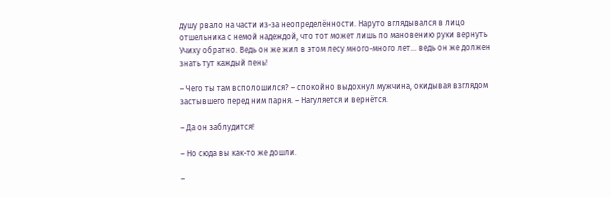душу рвало на части из-за неопределённости. Наруто вглядывался в лицо отшельника с немой надеждой, что тот может лишь по мановению руки вернуть Учиху обратно. Ведь он же жил в этом лесу много-много лет… ведь он же должен знать тут каждый пень!

– Чего ты там всполошился? – спокойно выдохнул мужчина, окидывая взглядом застывшего перед ним парня. – Нагуляется и вернётся.

– Да он заблудится!

– Но сюда вы как-то же дошли.

–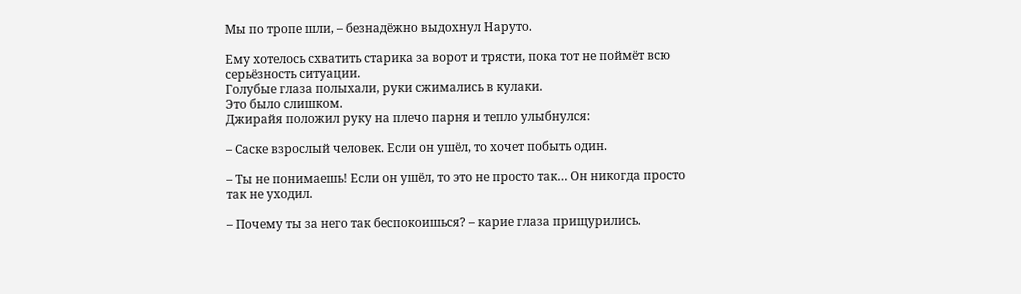Мы по тропе шли, – безнадёжно выдохнул Наруто.

Ему хотелось схватить старика за ворот и трясти, пока тот не поймёт всю серьёзность ситуации.
Голубые глаза полыхали, руки сжимались в кулаки.
Это было слишком.
Джирайя положил руку на плечо парня и тепло улыбнулся:

– Саске взрослый человек. Если он ушёл, то хочет побыть один.

– Ты не понимаешь! Если он ушёл, то это не просто так… Он никогда просто так не уходил.

– Почему ты за него так беспокоишься? – карие глаза прищурились.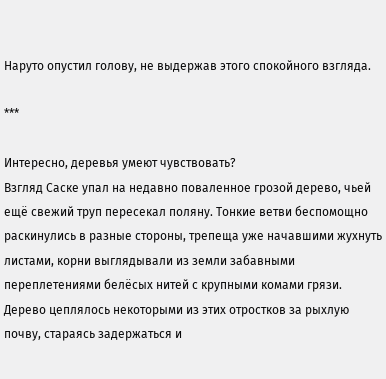Наруто опустил голову, не выдержав этого спокойного взгляда.

***

Интересно, деревья умеют чувствовать?
Взгляд Саске упал на недавно поваленное грозой дерево, чьей ещё свежий труп пересекал поляну. Тонкие ветви беспомощно раскинулись в разные стороны, трепеща уже начавшими жухнуть листами, корни выглядывали из земли забавными переплетениями белёсых нитей с крупными комами грязи. Дерево цеплялось некоторыми из этих отростков за рыхлую почву, стараясь задержаться и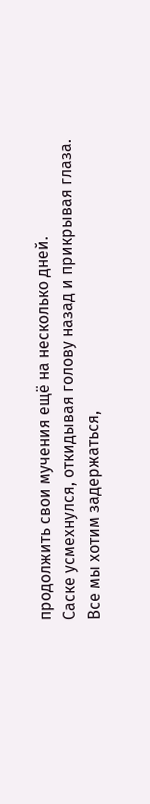продолжить свои мучения ещё на несколько дней.
Саске усмехнулся, откидывая голову назад и прикрывая глаза.
Все мы хотим задержаться,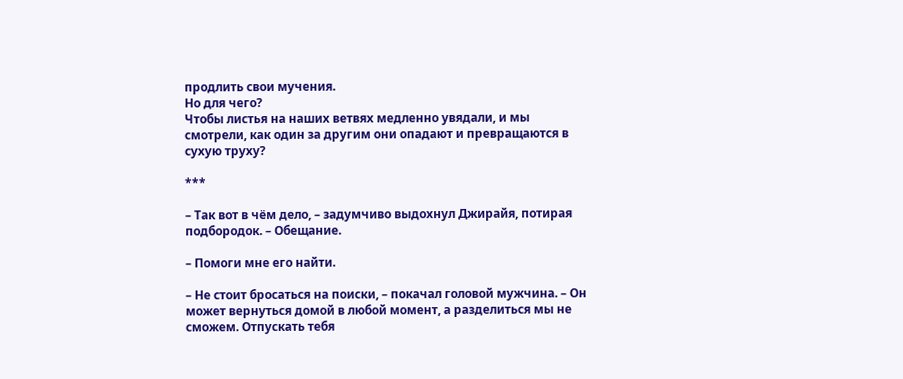продлить свои мучения.
Но для чего?
Чтобы листья на наших ветвях медленно увядали, и мы смотрели, как один за другим они опадают и превращаются в сухую труху?

***

– Так вот в чём дело, – задумчиво выдохнул Джирайя, потирая подбородок. – Обещание.

– Помоги мне его найти.

– Не стоит бросаться на поиски, – покачал головой мужчина. – Он может вернуться домой в любой момент, а разделиться мы не сможем. Отпускать тебя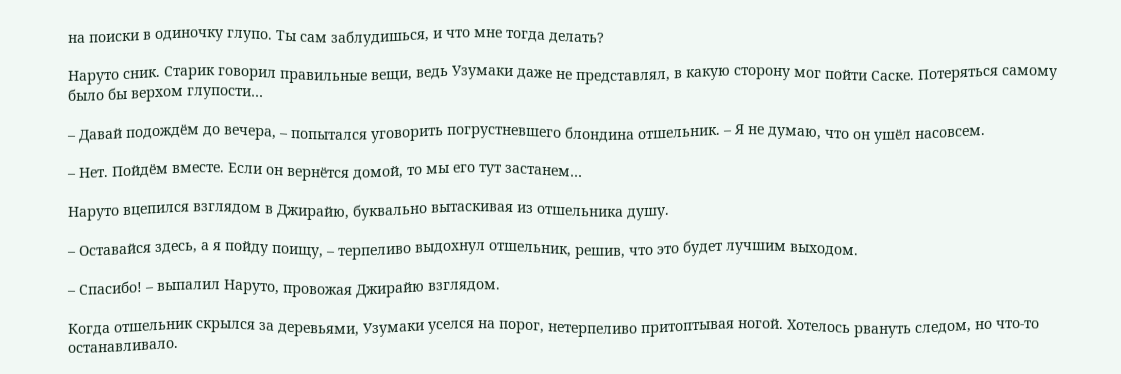на поиски в одиночку глупо. Ты сам заблудишься, и что мне тогда делать?

Наруто сник. Старик говорил правильные вещи, ведь Узумаки даже не представлял, в какую сторону мог пойти Саске. Потеряться самому было бы верхом глупости…

– Давай подождём до вечера, – попытался уговорить погрустневшего блондина отшельник. – Я не думаю, что он ушёл насовсем.

– Нет. Пойдём вместе. Если он вернётся домой, то мы его тут застанем…

Наруто вцепился взглядом в Джирайю, буквально вытаскивая из отшельника душу.

– Оставайся здесь, а я пойду поищу, – терпеливо выдохнул отшельник, решив, что это будет лучшим выходом.

– Спасибо! – выпалил Наруто, провожая Джирайю взглядом.

Когда отшельник скрылся за деревьями, Узумаки уселся на порог, нетерпеливо притоптывая ногой. Хотелось рвануть следом, но что-то останавливало.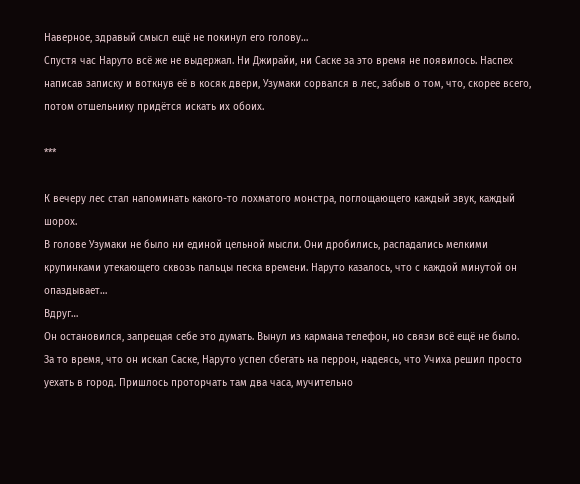Наверное, здравый смысл ещё не покинул его голову…
Спустя час Наруто всё же не выдержал. Ни Джирайи, ни Саске за это время не появилось. Наспех написав записку и воткнув её в косяк двери, Узумаки сорвался в лес, забыв о том, что, скорее всего, потом отшельнику придётся искать их обоих.

***

К вечеру лес стал напоминать какого-то лохматого монстра, поглощающего каждый звук, каждый шорох.
В голове Узумаки не было ни единой цельной мысли. Они дробились, распадались мелкими крупинками утекающего сквозь пальцы песка времени. Наруто казалось, что с каждой минутой он опаздывает…
Вдруг…
Он остановился, запрещая себе это думать. Вынул из кармана телефон, но связи всё ещё не было.
За то время, что он искал Саске, Наруто успел сбегать на перрон, надеясь, что Учиха решил просто уехать в город. Пришлось проторчать там два часа, мучительно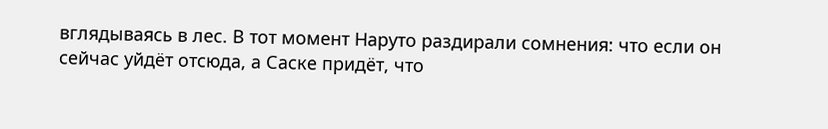вглядываясь в лес. В тот момент Наруто раздирали сомнения: что если он сейчас уйдёт отсюда, а Саске придёт, что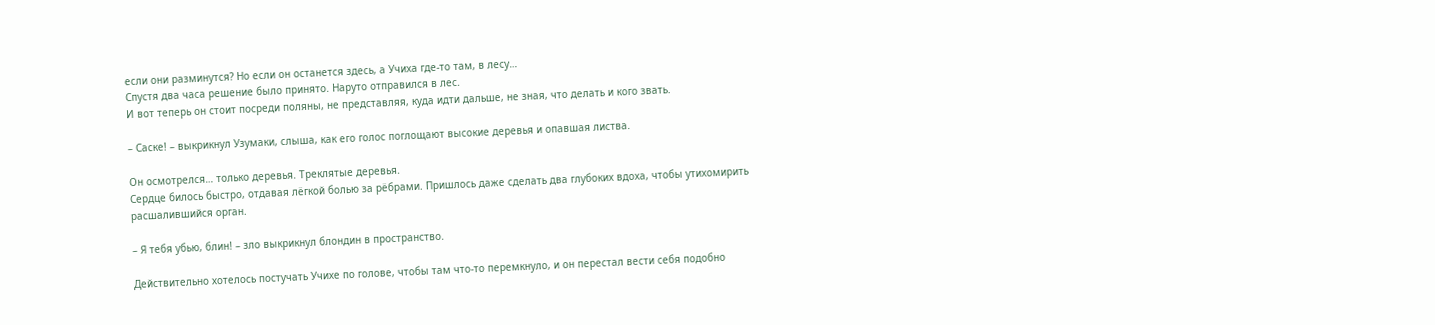если они разминутся? Но если он останется здесь, а Учиха где-то там, в лесу…
Спустя два часа решение было принято. Наруто отправился в лес.
И вот теперь он стоит посреди поляны, не представляя, куда идти дальше, не зная, что делать и кого звать.

– Саске! – выкрикнул Узумаки, слыша, как его голос поглощают высокие деревья и опавшая листва.

Он осмотрелся… только деревья. Треклятые деревья.
Сердце билось быстро, отдавая лёгкой болью за рёбрами. Пришлось даже сделать два глубоких вдоха, чтобы утихомирить расшалившийся орган.

– Я тебя убью, блин! – зло выкрикнул блондин в пространство.

Действительно хотелось постучать Учихе по голове, чтобы там что-то перемкнуло, и он перестал вести себя подобно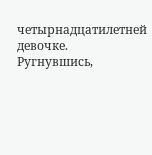четырнадцатилетней девочке.
Ругнувшись,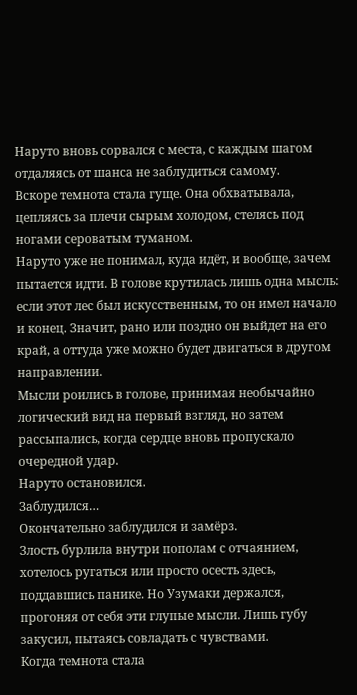Наруто вновь сорвался с места, с каждым шагом отдаляясь от шанса не заблудиться самому.
Вскоре темнота стала гуще. Она обхватывала, цепляясь за плечи сырым холодом, стелясь под ногами сероватым туманом.
Наруто уже не понимал, куда идёт, и вообще, зачем пытается идти. В голове крутилась лишь одна мысль: если этот лес был искусственным, то он имел начало и конец. Значит, рано или поздно он выйдет на его край, а оттуда уже можно будет двигаться в другом направлении.
Мысли роились в голове, принимая необычайно логический вид на первый взгляд, но затем рассыпались, когда сердце вновь пропускало очередной удар.
Наруто остановился.
Заблудился…
Окончательно заблудился и замёрз.
Злость бурлила внутри пополам с отчаянием, хотелось ругаться или просто осесть здесь, поддавшись панике. Но Узумаки держался, прогоняя от себя эти глупые мысли. Лишь губу закусил, пытаясь совладать с чувствами.
Когда темнота стала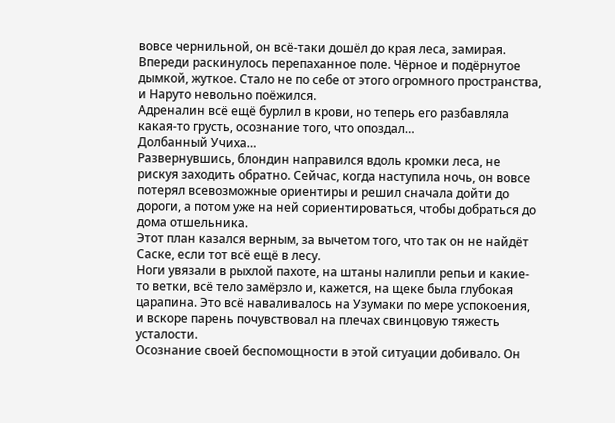вовсе чернильной, он всё-таки дошёл до края леса, замирая. Впереди раскинулось перепаханное поле. Чёрное и подёрнутое дымкой, жуткое. Стало не по себе от этого огромного пространства, и Наруто невольно поёжился.
Адреналин всё ещё бурлил в крови, но теперь его разбавляла какая-то грусть, осознание того, что опоздал…
Долбанный Учиха…
Развернувшись, блондин направился вдоль кромки леса, не рискуя заходить обратно. Сейчас, когда наступила ночь, он вовсе потерял всевозможные ориентиры и решил сначала дойти до дороги, а потом уже на ней сориентироваться, чтобы добраться до дома отшельника.
Этот план казался верным, за вычетом того, что так он не найдёт Саске, если тот всё ещё в лесу.
Ноги увязали в рыхлой пахоте, на штаны налипли репьи и какие-то ветки, всё тело замёрзло и, кажется, на щеке была глубокая царапина. Это всё наваливалось на Узумаки по мере успокоения, и вскоре парень почувствовал на плечах свинцовую тяжесть усталости.
Осознание своей беспомощности в этой ситуации добивало. Он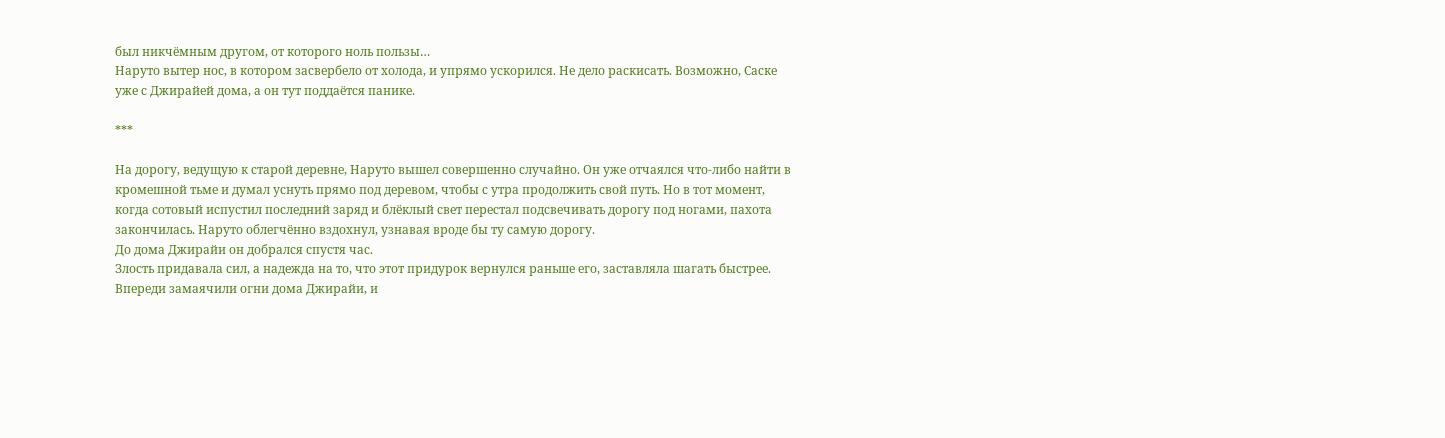был никчёмным другом, от которого ноль пользы…
Наруто вытер нос, в котором засвербело от холода, и упрямо ускорился. Не дело раскисать. Возможно, Саске уже с Джирайей дома, а он тут поддаётся панике.

***

На дорогу, ведущую к старой деревне, Наруто вышел совершенно случайно. Он уже отчаялся что-либо найти в кромешной тьме и думал уснуть прямо под деревом, чтобы с утра продолжить свой путь. Но в тот момент, когда сотовый испустил последний заряд и блёклый свет перестал подсвечивать дорогу под ногами, пахота закончилась. Наруто облегчённо вздохнул, узнавая вроде бы ту самую дорогу.
До дома Джирайи он добрался спустя час.
Злость придавала сил, а надежда на то, что этот придурок вернулся раньше его, заставляла шагать быстрее.
Впереди замаячили огни дома Джирайи, и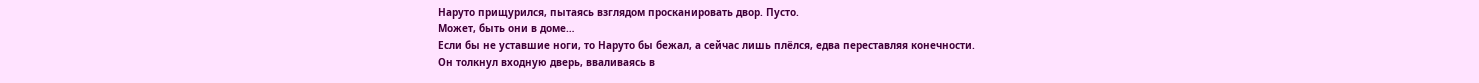Наруто прищурился, пытаясь взглядом просканировать двор. Пусто.
Может, быть они в доме…
Если бы не уставшие ноги, то Наруто бы бежал, а сейчас лишь плёлся, едва переставляя конечности.
Он толкнул входную дверь, вваливаясь в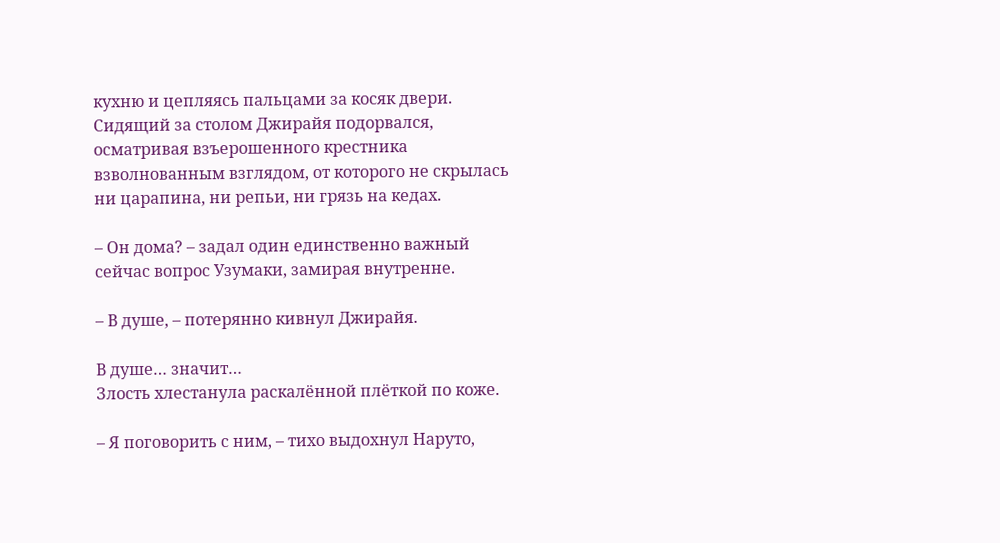кухню и цепляясь пальцами за косяк двери. Сидящий за столом Джирайя подорвался, осматривая взъерошенного крестника взволнованным взглядом, от которого не скрылась ни царапина, ни репьи, ни грязь на кедах.

– Он дома? – задал один единственно важный сейчас вопрос Узумаки, замирая внутренне.

– В душе, – потерянно кивнул Джирайя.

В душе… значит…
Злость хлестанула раскалённой плёткой по коже.

– Я поговорить с ним, – тихо выдохнул Наруто,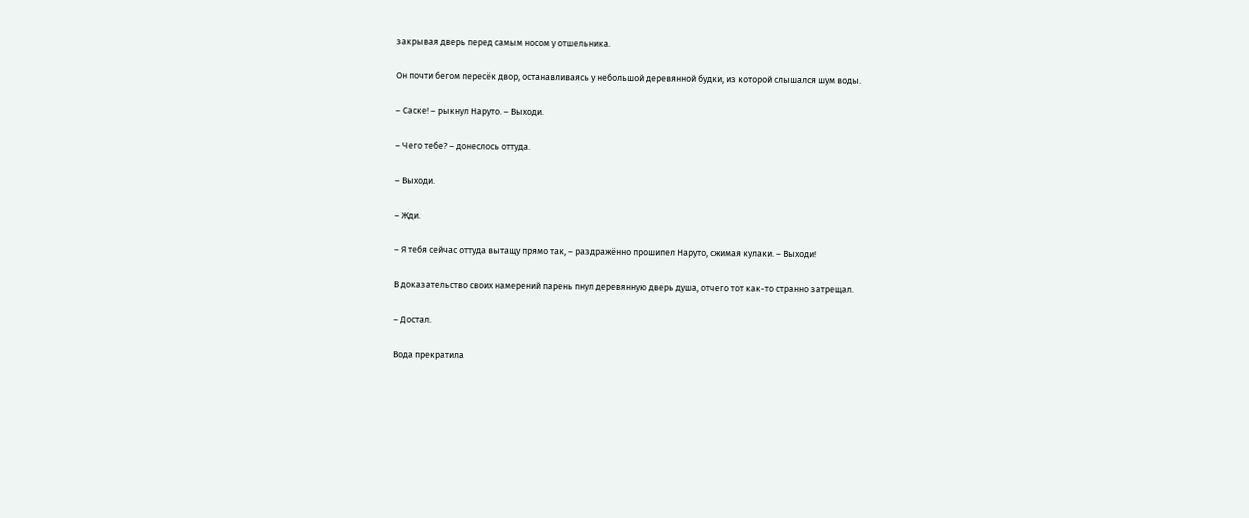закрывая дверь перед самым носом у отшельника.

Он почти бегом пересёк двор, останавливаясь у небольшой деревянной будки, из которой слышался шум воды.

– Саске! – рыкнул Наруто. – Выходи.

– Чего тебе? – донеслось оттуда.

– Выходи.

– Жди.

– Я тебя сейчас оттуда вытащу прямо так, – раздражённо прошипел Наруто, сжимая кулаки. – Выходи!

В доказательство своих намерений парень пнул деревянную дверь душа, отчего тот как-то странно затрещал.

– Достал.

Вода прекратила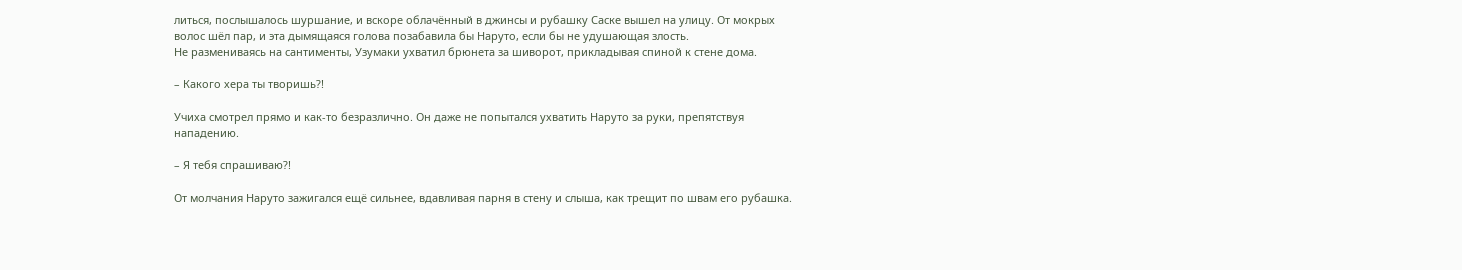литься, послышалось шуршание, и вскоре облачённый в джинсы и рубашку Саске вышел на улицу. От мокрых волос шёл пар, и эта дымящаяся голова позабавила бы Наруто, если бы не удушающая злость.
Не размениваясь на сантименты, Узумаки ухватил брюнета за шиворот, прикладывая спиной к стене дома.

– Какого хера ты творишь?!

Учиха смотрел прямо и как-то безразлично. Он даже не попытался ухватить Наруто за руки, препятствуя нападению.

– Я тебя спрашиваю?!

От молчания Наруто зажигался ещё сильнее, вдавливая парня в стену и слыша, как трещит по швам его рубашка.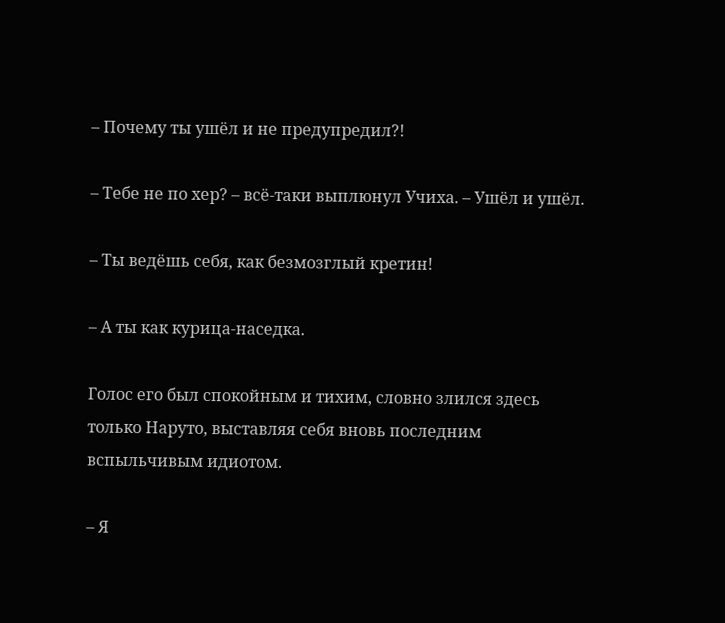– Почему ты ушёл и не предупредил?!

– Тебе не по хер? – всё-таки выплюнул Учиха. – Ушёл и ушёл.

– Ты ведёшь себя, как безмозглый кретин!

– А ты как курица-наседка.

Голос его был спокойным и тихим, словно злился здесь только Наруто, выставляя себя вновь последним вспыльчивым идиотом.

– Я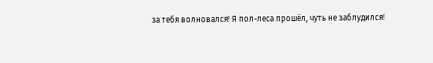за тебя волновался! Я пол-леса прошёл, чуть не заблудился!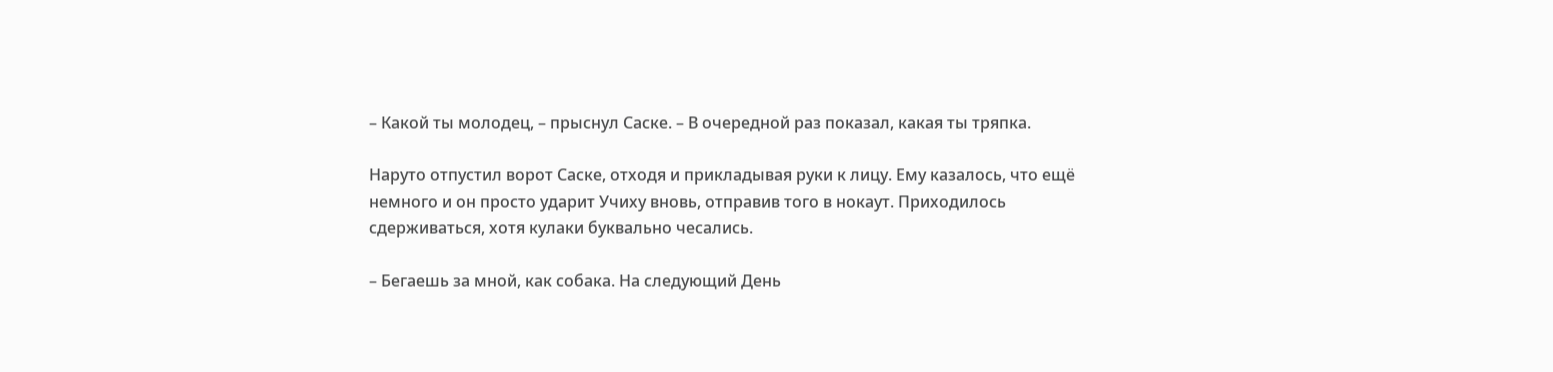– Какой ты молодец, – прыснул Саске. – В очередной раз показал, какая ты тряпка.

Наруто отпустил ворот Саске, отходя и прикладывая руки к лицу. Ему казалось, что ещё немного и он просто ударит Учиху вновь, отправив того в нокаут. Приходилось сдерживаться, хотя кулаки буквально чесались.

– Бегаешь за мной, как собака. На следующий День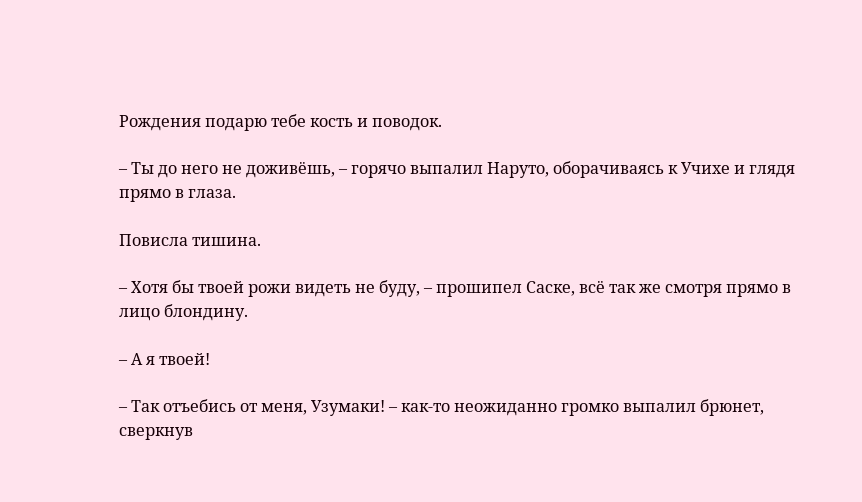Рождения подарю тебе кость и поводок.

– Ты до него не доживёшь, – горячо выпалил Наруто, оборачиваясь к Учихе и глядя прямо в глаза.

Повисла тишина.

– Хотя бы твоей рожи видеть не буду, – прошипел Саске, всё так же смотря прямо в лицо блондину.

– А я твоей!

– Так отъебись от меня, Узумаки! – как-то неожиданно громко выпалил брюнет, сверкнув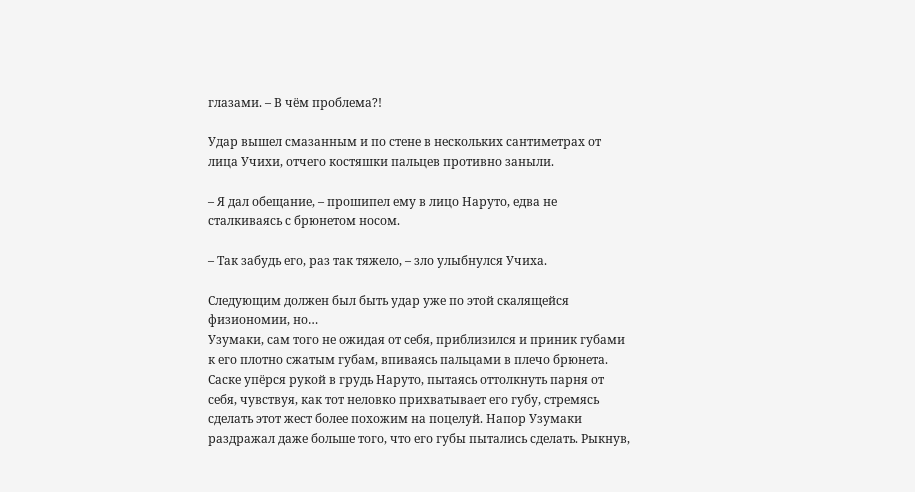глазами. – В чём проблема?!

Удар вышел смазанным и по стене в нескольких сантиметрах от лица Учихи, отчего костяшки пальцев противно заныли.

– Я дал обещание, – прошипел ему в лицо Наруто, едва не сталкиваясь с брюнетом носом.

– Так забудь его, раз так тяжело, – зло улыбнулся Учиха.

Следующим должен был быть удар уже по этой скалящейся физиономии, но…
Узумаки, сам того не ожидая от себя, приблизился и приник губами к его плотно сжатым губам, впиваясь пальцами в плечо брюнета.
Саске упёрся рукой в грудь Наруто, пытаясь оттолкнуть парня от себя, чувствуя, как тот неловко прихватывает его губу, стремясь сделать этот жест более похожим на поцелуй. Напор Узумаки раздражал даже больше того, что его губы пытались сделать. Рыкнув,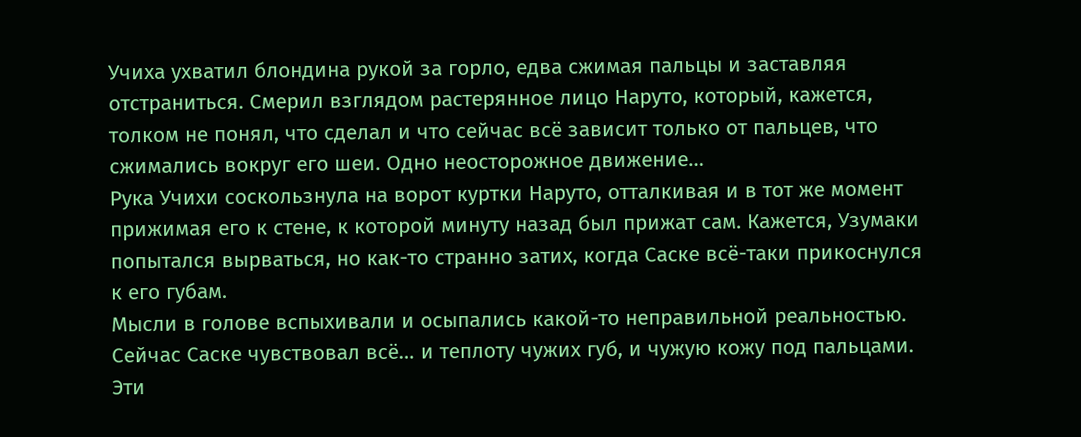Учиха ухватил блондина рукой за горло, едва сжимая пальцы и заставляя отстраниться. Смерил взглядом растерянное лицо Наруто, который, кажется, толком не понял, что сделал и что сейчас всё зависит только от пальцев, что сжимались вокруг его шеи. Одно неосторожное движение…
Рука Учихи соскользнула на ворот куртки Наруто, отталкивая и в тот же момент прижимая его к стене, к которой минуту назад был прижат сам. Кажется, Узумаки попытался вырваться, но как-то странно затих, когда Саске всё-таки прикоснулся к его губам.
Мысли в голове вспыхивали и осыпались какой-то неправильной реальностью. Сейчас Саске чувствовал всё… и теплоту чужих губ, и чужую кожу под пальцами. Эти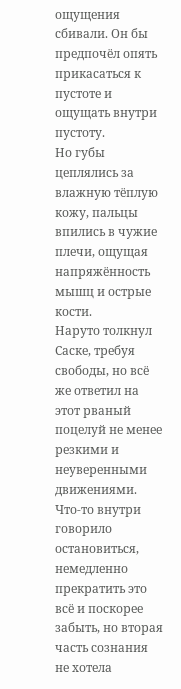ощущения сбивали. Он бы предпочёл опять прикасаться к пустоте и ощущать внутри пустоту.
Но губы цеплялись за влажную тёплую кожу, пальцы впились в чужие плечи, ощущая напряжённость мышц и острые кости.
Наруто толкнул Саске, требуя свободы, но всё же ответил на этот рваный поцелуй не менее резкими и неуверенными движениями. Что-то внутри говорило остановиться, немедленно прекратить это всё и поскорее забыть, но вторая часть сознания не хотела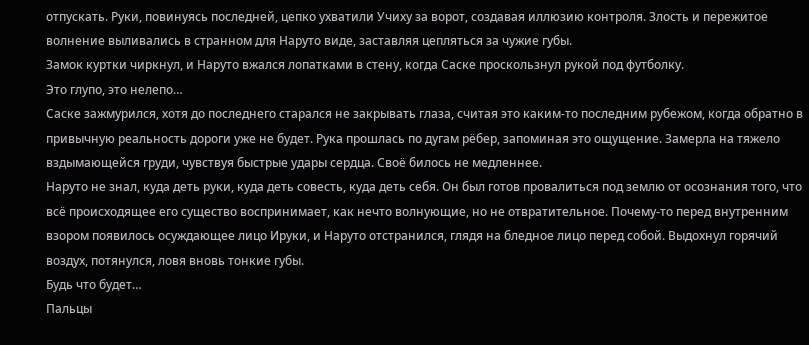отпускать. Руки, повинуясь последней, цепко ухватили Учиху за ворот, создавая иллюзию контроля. Злость и пережитое волнение выливались в странном для Наруто виде, заставляя цепляться за чужие губы.
Замок куртки чиркнул, и Наруто вжался лопатками в стену, когда Саске проскользнул рукой под футболку.
Это глупо, это нелепо…
Саске зажмурился, хотя до последнего старался не закрывать глаза, считая это каким-то последним рубежом, когда обратно в привычную реальность дороги уже не будет. Рука прошлась по дугам рёбер, запоминая это ощущение. Замерла на тяжело вздымающейся груди, чувствуя быстрые удары сердца. Своё билось не медленнее.
Наруто не знал, куда деть руки, куда деть совесть, куда деть себя. Он был готов провалиться под землю от осознания того, что всё происходящее его существо воспринимает, как нечто волнующие, но не отвратительное. Почему-то перед внутренним взором появилось осуждающее лицо Ируки, и Наруто отстранился, глядя на бледное лицо перед собой. Выдохнул горячий воздух, потянулся, ловя вновь тонкие губы.
Будь что будет…
Пальцы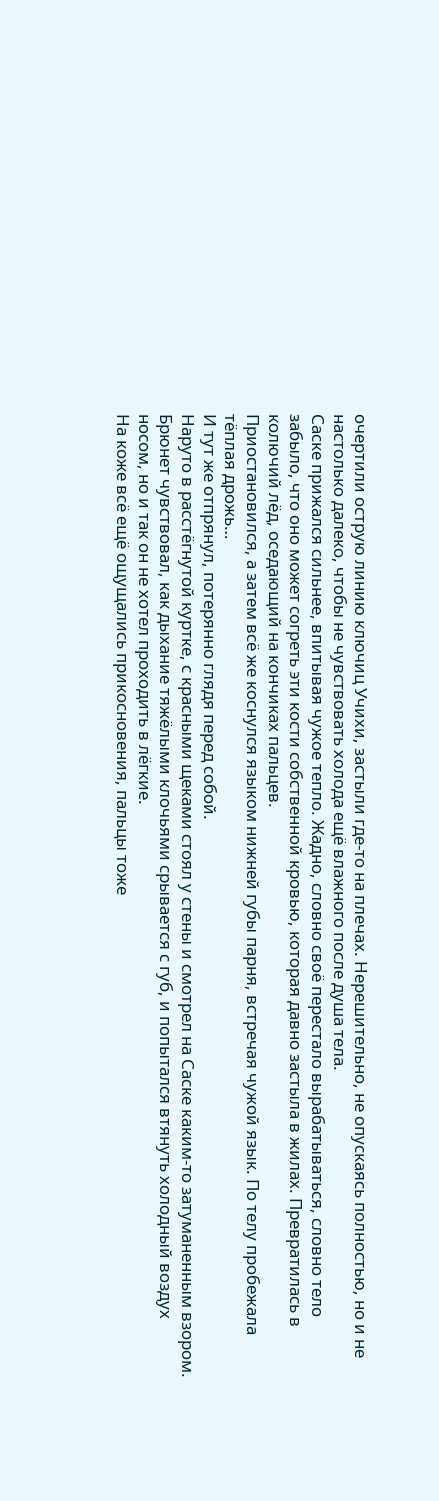очертили острую линию ключиц Учихи, застыли где-то на плечах. Нерешительно, не опускаясь полностью, но и не настолько далеко, чтобы не чувствовать холода ещё влажного после душа тела.
Саске прижался сильнее, впитывая чужое тепло. Жадно, словно своё перестало вырабатываться, словно тело забыло, что оно может согреть эти кости собственной кровью, которая давно застыла в жилах. Превратилась в колючий лёд, оседающий на кончиках пальцев.
Приостановился, а затем всё же коснулся языком нижней губы парня, встречая чужой язык. По телу пробежала тёплая дрожь…
И тут же отпрянул, потерянно глядя перед собой.
Наруто в расстёгнутой куртке, с красными щеками стоял у стены и смотрел на Саске каким-то затуманенным взором.
Брюнет чувствовал, как дыхание тяжёлыми клочьями срывается с губ, и попытался втянуть холодный воздух носом, но и так он не хотел проходить в лёгкие.
На коже всё ещё ощущались прикосновения, пальцы тоже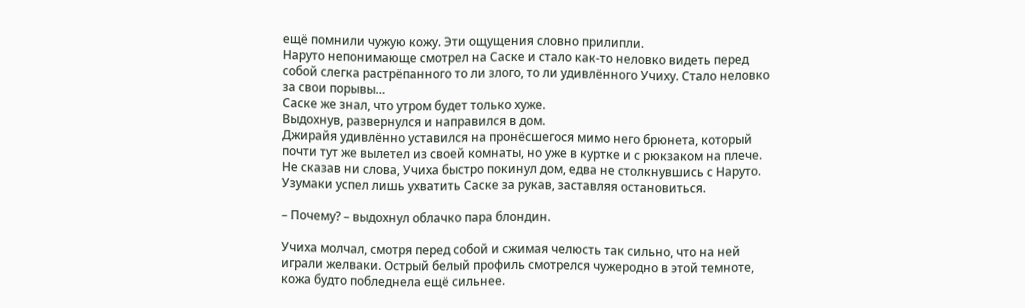ещё помнили чужую кожу. Эти ощущения словно прилипли.
Наруто непонимающе смотрел на Саске и стало как-то неловко видеть перед собой слегка растрёпанного то ли злого, то ли удивлённого Учиху. Стало неловко за свои порывы…
Саске же знал, что утром будет только хуже.
Выдохнув, развернулся и направился в дом.
Джирайя удивлённо уставился на пронёсшегося мимо него брюнета, который почти тут же вылетел из своей комнаты, но уже в куртке и с рюкзаком на плече. Не сказав ни слова, Учиха быстро покинул дом, едва не столкнувшись с Наруто.
Узумаки успел лишь ухватить Саске за рукав, заставляя остановиться.

– Почему? – выдохнул облачко пара блондин.

Учиха молчал, смотря перед собой и сжимая челюсть так сильно, что на ней играли желваки. Острый белый профиль смотрелся чужеродно в этой темноте, кожа будто побледнела ещё сильнее.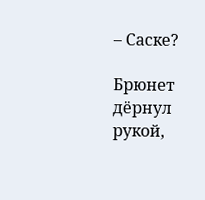– Саске?

Брюнет дёрнул рукой,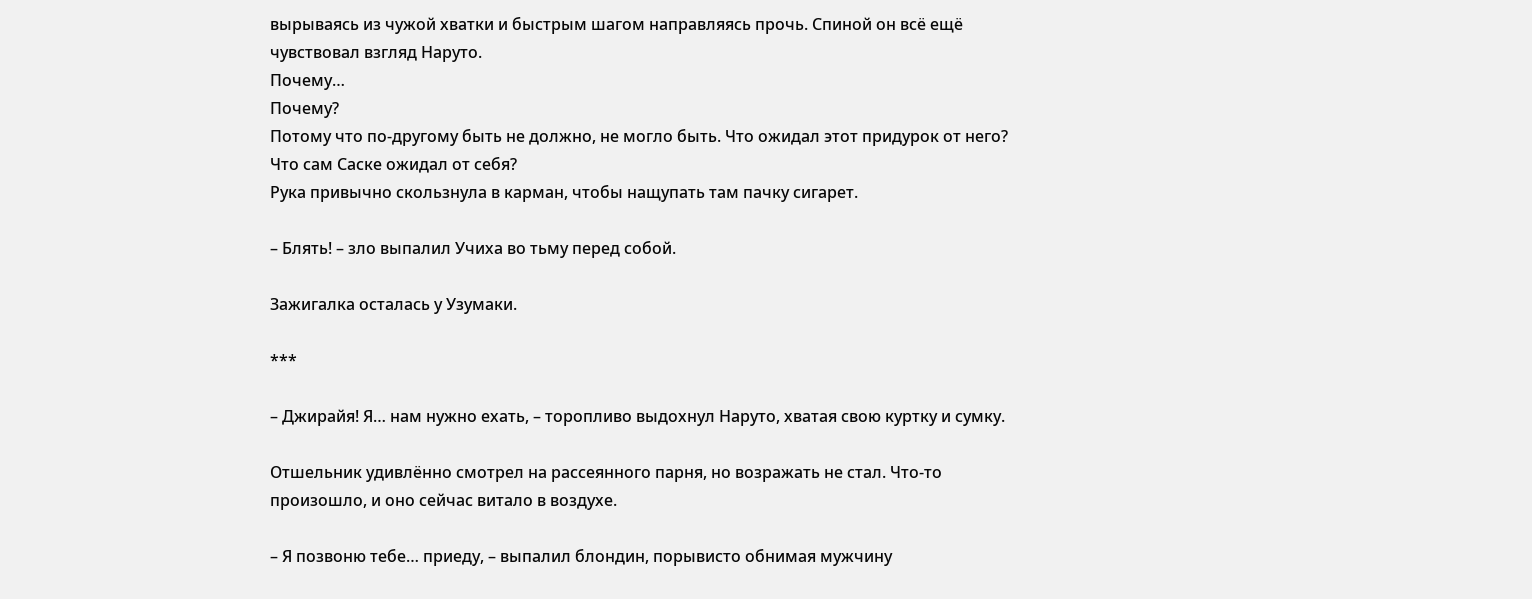вырываясь из чужой хватки и быстрым шагом направляясь прочь. Спиной он всё ещё чувствовал взгляд Наруто.
Почему…
Почему?
Потому что по-другому быть не должно, не могло быть. Что ожидал этот придурок от него? Что сам Саске ожидал от себя?
Рука привычно скользнула в карман, чтобы нащупать там пачку сигарет.

– Блять! – зло выпалил Учиха во тьму перед собой.

Зажигалка осталась у Узумаки.

***

– Джирайя! Я… нам нужно ехать, – торопливо выдохнул Наруто, хватая свою куртку и сумку.

Отшельник удивлённо смотрел на рассеянного парня, но возражать не стал. Что-то произошло, и оно сейчас витало в воздухе.

– Я позвоню тебе… приеду, – выпалил блондин, порывисто обнимая мужчину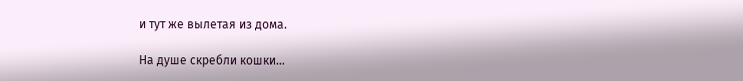и тут же вылетая из дома.

На душе скребли кошки…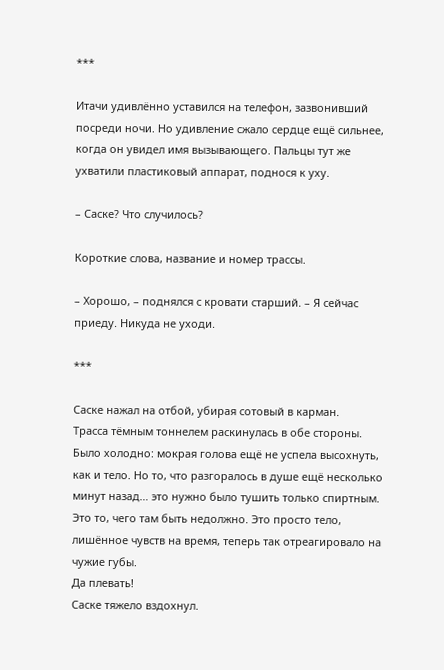***

Итачи удивлённо уставился на телефон, зазвонивший посреди ночи. Но удивление сжало сердце ещё сильнее, когда он увидел имя вызывающего. Пальцы тут же ухватили пластиковый аппарат, поднося к уху.

– Саске? Что случилось?

Короткие слова, название и номер трассы.

– Хорошо, – поднялся с кровати старший. – Я сейчас приеду. Никуда не уходи.

***

Саске нажал на отбой, убирая сотовый в карман.
Трасса тёмным тоннелем раскинулась в обе стороны. Было холодно: мокрая голова ещё не успела высохнуть, как и тело. Но то, что разгоралось в душе ещё несколько минут назад… это нужно было тушить только спиртным.
Это то, чего там быть недолжно. Это просто тело, лишённое чувств на время, теперь так отреагировало на чужие губы.
Да плевать!
Саске тяжело вздохнул.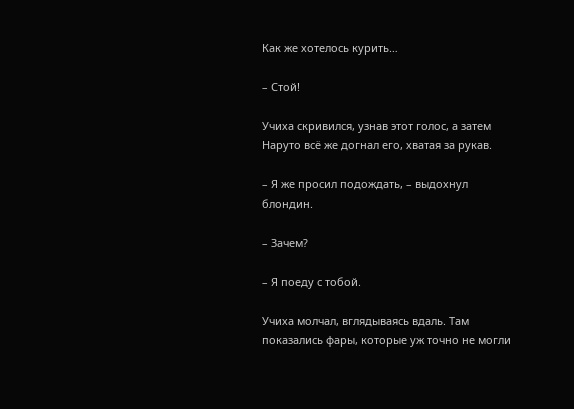Как же хотелось курить…

– Стой!

Учиха скривился, узнав этот голос, а затем Наруто всё же догнал его, хватая за рукав.

– Я же просил подождать, – выдохнул блондин.

– Зачем?

– Я поеду с тобой.

Учиха молчал, вглядываясь вдаль. Там показались фары, которые уж точно не могли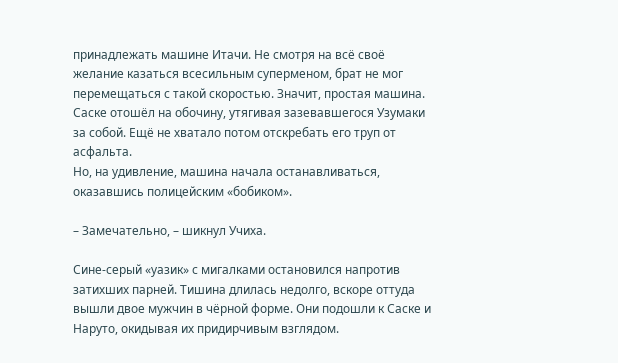принадлежать машине Итачи. Не смотря на всё своё желание казаться всесильным суперменом, брат не мог перемещаться с такой скоростью. Значит, простая машина.
Саске отошёл на обочину, утягивая зазевавшегося Узумаки за собой. Ещё не хватало потом отскребать его труп от асфальта.
Но, на удивление, машина начала останавливаться, оказавшись полицейским «бобиком».

– Замечательно, – шикнул Учиха.

Сине-серый «уазик» с мигалками остановился напротив затихших парней. Тишина длилась недолго, вскоре оттуда вышли двое мужчин в чёрной форме. Они подошли к Саске и Наруто, окидывая их придирчивым взглядом.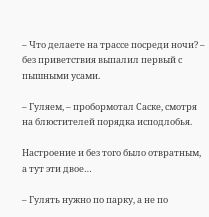– Что делаете на трассе посреди ночи? – без приветствия выпалил первый с пышными усами.

– Гуляем, – пробормотал Саске, смотря на блюстителей порядка исподлобья.

Настроение и без того было отвратным, а тут эти двое…

– Гулять нужно по парку, а не по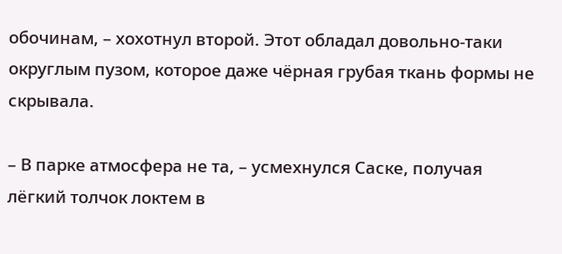обочинам, – хохотнул второй. Этот обладал довольно-таки округлым пузом, которое даже чёрная грубая ткань формы не скрывала.

– В парке атмосфера не та, – усмехнулся Саске, получая лёгкий толчок локтем в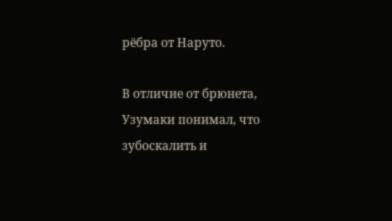рёбра от Наруто.

В отличие от брюнета, Узумаки понимал, что зубоскалить и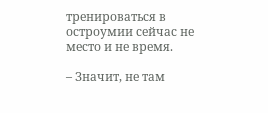тренироваться в остроумии сейчас не место и не время.

– Значит, не там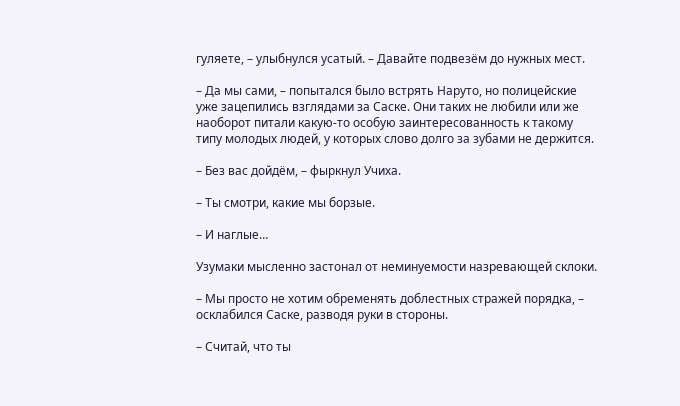гуляете, – улыбнулся усатый. – Давайте подвезём до нужных мест.

– Да мы сами, – попытался было встрять Наруто, но полицейские уже зацепились взглядами за Саске. Они таких не любили или же наоборот питали какую-то особую заинтересованность к такому типу молодых людей, у которых слово долго за зубами не держится.

– Без вас дойдём, – фыркнул Учиха.

– Ты смотри, какие мы борзые.

– И наглые…

Узумаки мысленно застонал от неминуемости назревающей склоки.

– Мы просто не хотим обременять доблестных стражей порядка, – осклабился Саске, разводя руки в стороны.

– Считай, что ты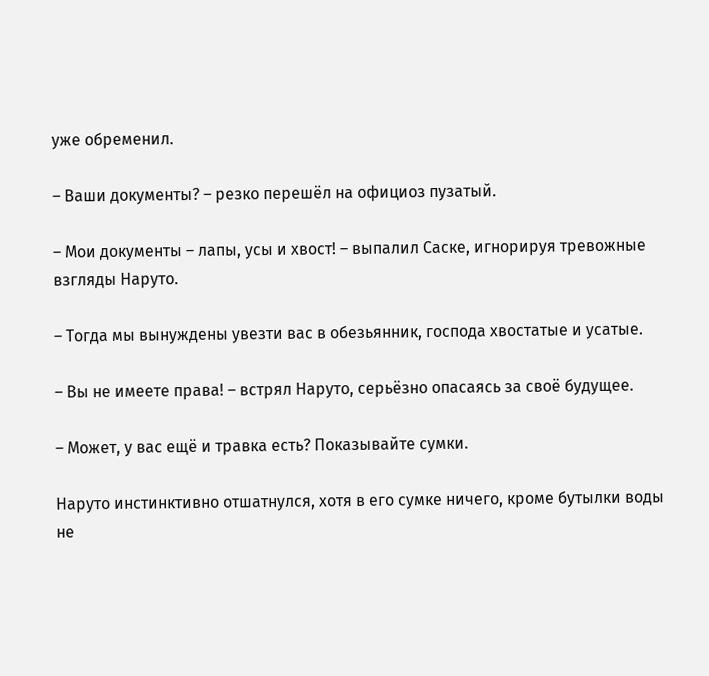уже обременил.

– Ваши документы? – резко перешёл на официоз пузатый.

– Мои документы – лапы, усы и хвост! – выпалил Саске, игнорируя тревожные взгляды Наруто.

– Тогда мы вынуждены увезти вас в обезьянник, господа хвостатые и усатые.

– Вы не имеете права! – встрял Наруто, серьёзно опасаясь за своё будущее.

– Может, у вас ещё и травка есть? Показывайте сумки.

Наруто инстинктивно отшатнулся, хотя в его сумке ничего, кроме бутылки воды не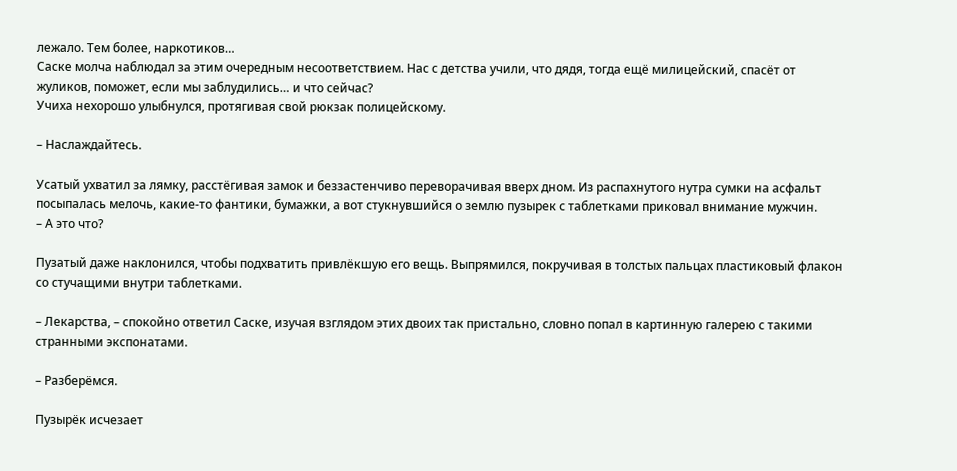лежало. Тем более, наркотиков…
Саске молча наблюдал за этим очередным несоответствием. Нас с детства учили, что дядя, тогда ещё милицейский, спасёт от жуликов, поможет, если мы заблудились… и что сейчас?
Учиха нехорошо улыбнулся, протягивая свой рюкзак полицейскому.

– Наслаждайтесь.

Усатый ухватил за лямку, расстёгивая замок и беззастенчиво переворачивая вверх дном. Из распахнутого нутра сумки на асфальт посыпалась мелочь, какие-то фантики, бумажки, а вот стукнувшийся о землю пузырек с таблетками приковал внимание мужчин.
– А это что?

Пузатый даже наклонился, чтобы подхватить привлёкшую его вещь. Выпрямился, покручивая в толстых пальцах пластиковый флакон со стучащими внутри таблетками.

– Лекарства, – спокойно ответил Саске, изучая взглядом этих двоих так пристально, словно попал в картинную галерею с такими странными экспонатами.

– Разберёмся.

Пузырёк исчезает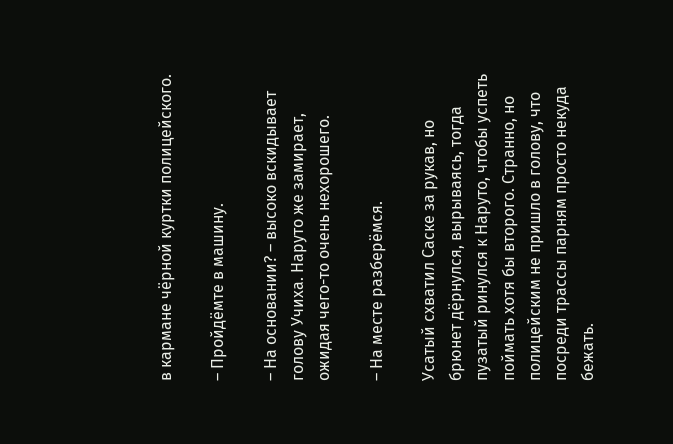в кармане чёрной куртки полицейского.

– Пройдёмте в машину.

– На основании? – высоко вскидывает голову Учиха. Наруто же замирает, ожидая чего-то очень нехорошего.

– На месте разберёмся.

Усатый схватил Саске за рукав, но брюнет дёрнулся, вырываясь, тогда пузатый ринулся к Наруто, чтобы успеть поймать хотя бы второго. Странно, но полицейским не пришло в голову, что посреди трассы парням просто некуда бежать.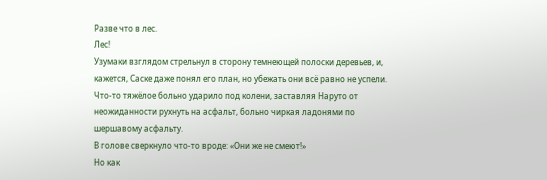Разве что в лес.
Лес!
Узумаки взглядом стрельнул в сторону темнеющей полоски деревьев, и, кажется, Саске даже понял его план, но убежать они всё равно не успели.
Что-то тяжёлое больно ударило под колени, заставляя Наруто от неожиданности рухнуть на асфальт, больно чиркая ладонями по шершавому асфальту.
В голове сверкнуло что-то вроде: «Они же не смеют!»
Но как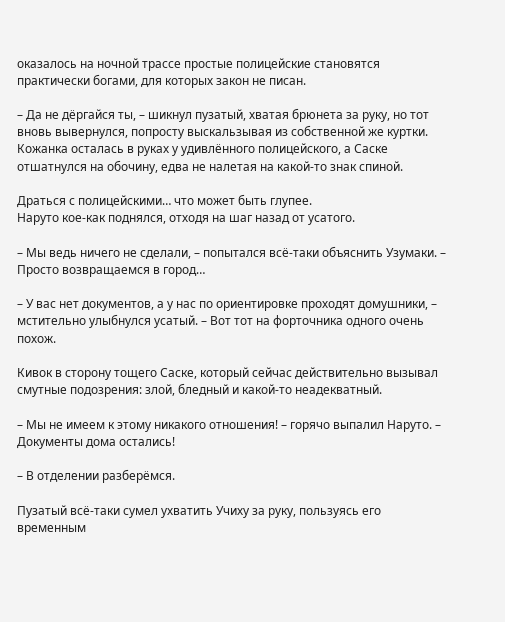оказалось на ночной трассе простые полицейские становятся практически богами, для которых закон не писан.

– Да не дёргайся ты, – шикнул пузатый, хватая брюнета за руку, но тот вновь вывернулся, попросту выскальзывая из собственной же куртки. Кожанка осталась в руках у удивлённого полицейского, а Саске отшатнулся на обочину, едва не налетая на какой-то знак спиной.

Драться с полицейскими… что может быть глупее.
Наруто кое-как поднялся, отходя на шаг назад от усатого.

– Мы ведь ничего не сделали, – попытался всё-таки объяснить Узумаки. – Просто возвращаемся в город…

– У вас нет документов, а у нас по ориентировке проходят домушники, – мстительно улыбнулся усатый. – Вот тот на форточника одного очень похож.

Кивок в сторону тощего Саске, который сейчас действительно вызывал смутные подозрения: злой, бледный и какой-то неадекватный.

– Мы не имеем к этому никакого отношения! – горячо выпалил Наруто. – Документы дома остались!

– В отделении разберёмся.

Пузатый всё-таки сумел ухватить Учиху за руку, пользуясь его временным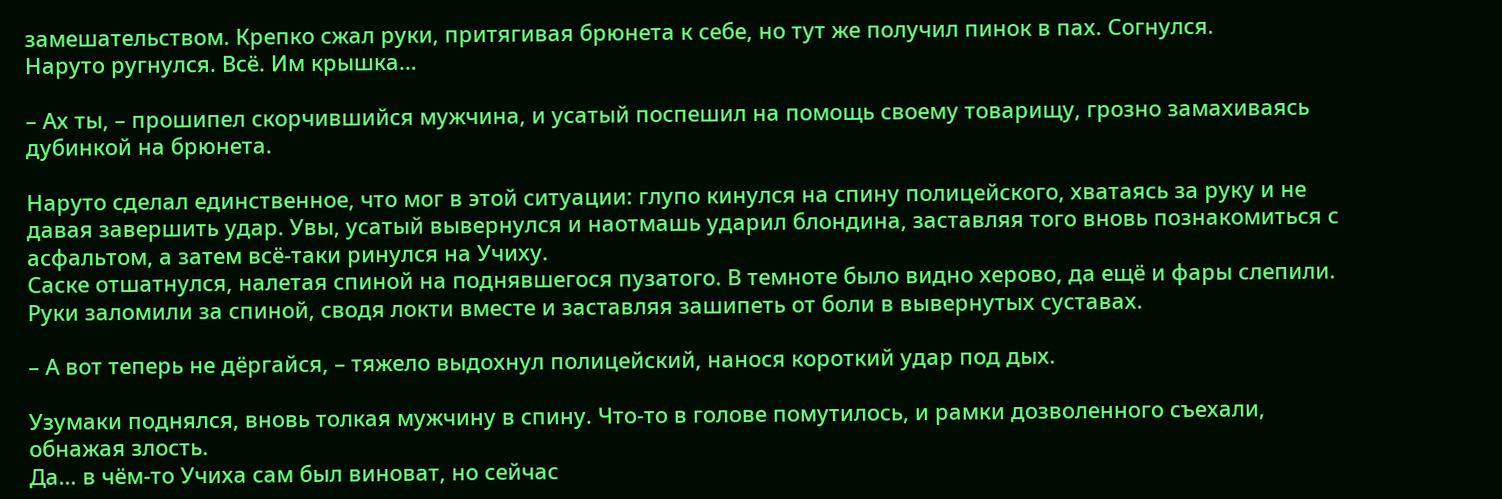замешательством. Крепко сжал руки, притягивая брюнета к себе, но тут же получил пинок в пах. Согнулся.
Наруто ругнулся. Всё. Им крышка…

– Ах ты, – прошипел скорчившийся мужчина, и усатый поспешил на помощь своему товарищу, грозно замахиваясь дубинкой на брюнета.

Наруто сделал единственное, что мог в этой ситуации: глупо кинулся на спину полицейского, хватаясь за руку и не давая завершить удар. Увы, усатый вывернулся и наотмашь ударил блондина, заставляя того вновь познакомиться с асфальтом, а затем всё-таки ринулся на Учиху.
Саске отшатнулся, налетая спиной на поднявшегося пузатого. В темноте было видно херово, да ещё и фары слепили. Руки заломили за спиной, сводя локти вместе и заставляя зашипеть от боли в вывернутых суставах.

– А вот теперь не дёргайся, – тяжело выдохнул полицейский, нанося короткий удар под дых.

Узумаки поднялся, вновь толкая мужчину в спину. Что-то в голове помутилось, и рамки дозволенного съехали, обнажая злость.
Да… в чём-то Учиха сам был виноват, но сейчас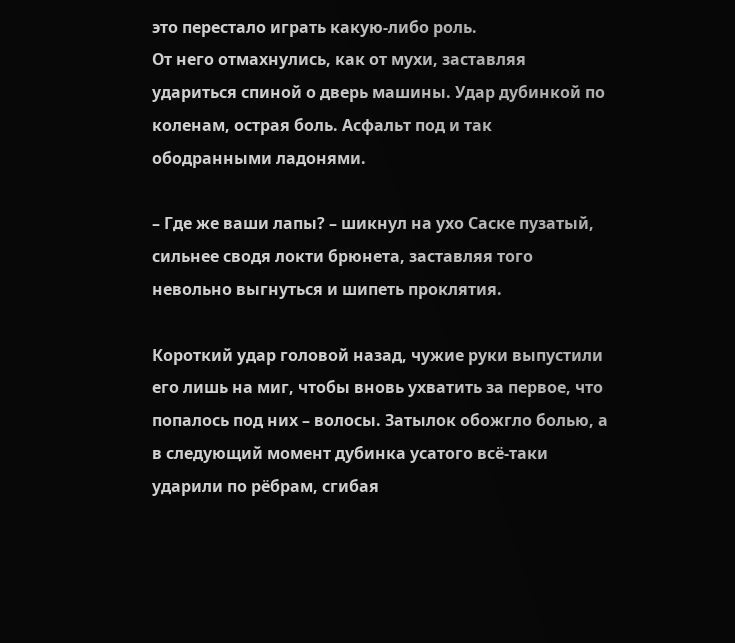это перестало играть какую-либо роль.
От него отмахнулись, как от мухи, заставляя удариться спиной о дверь машины. Удар дубинкой по коленам, острая боль. Асфальт под и так ободранными ладонями.

– Где же ваши лапы? – шикнул на ухо Саске пузатый, сильнее сводя локти брюнета, заставляя того невольно выгнуться и шипеть проклятия.

Короткий удар головой назад, чужие руки выпустили его лишь на миг, чтобы вновь ухватить за первое, что попалось под них – волосы. Затылок обожгло болью, а в следующий момент дубинка усатого всё-таки ударили по рёбрам, сгибая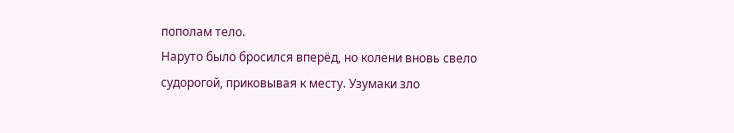пополам тело.
Наруто было бросился вперёд, но колени вновь свело судорогой, приковывая к месту. Узумаки зло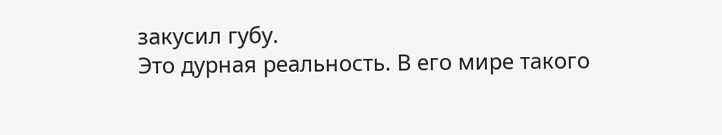закусил губу.
Это дурная реальность. В его мире такого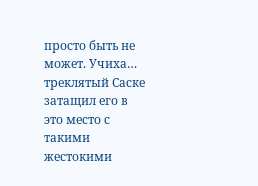просто быть не может. Учиха… треклятый Саске затащил его в это место с такими жестокими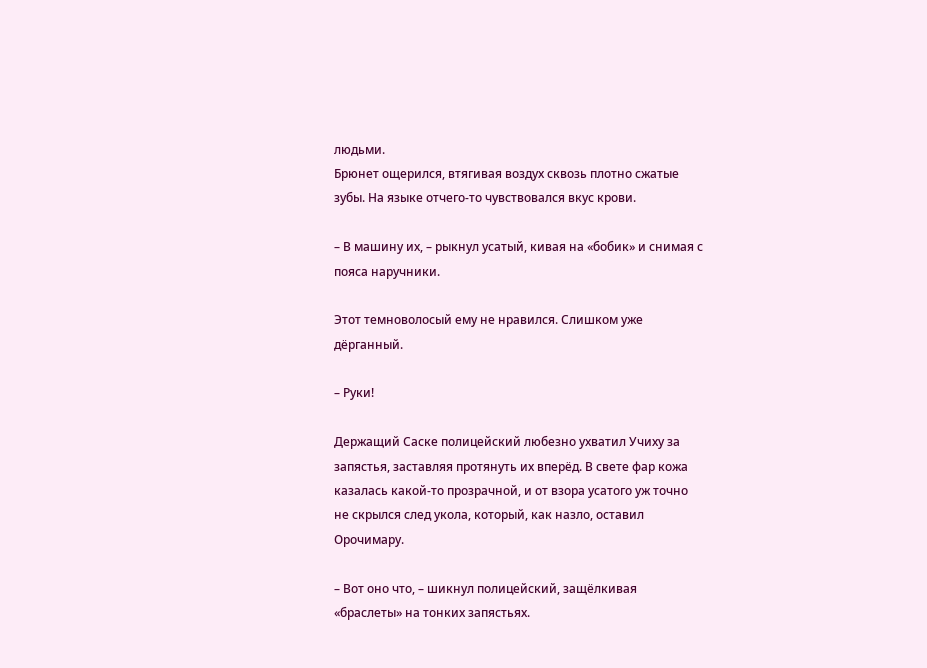людьми.
Брюнет ощерился, втягивая воздух сквозь плотно сжатые зубы. На языке отчего-то чувствовался вкус крови.

– В машину их, – рыкнул усатый, кивая на «бобик» и снимая с пояса наручники.

Этот темноволосый ему не нравился. Слишком уже дёрганный.

– Руки!

Держащий Саске полицейский любезно ухватил Учиху за запястья, заставляя протянуть их вперёд. В свете фар кожа казалась какой-то прозрачной, и от взора усатого уж точно не скрылся след укола, который, как назло, оставил Орочимару.

– Вот оно что, – шикнул полицейский, защёлкивая «браслеты» на тонких запястьях.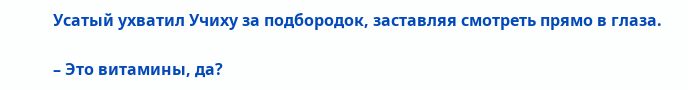Усатый ухватил Учиху за подбородок, заставляя смотреть прямо в глаза.

– Это витамины, да?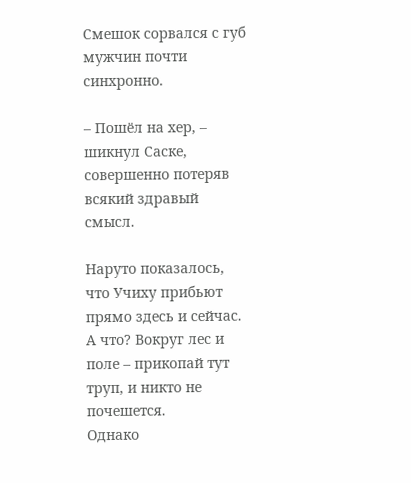Смешок сорвался с губ мужчин почти синхронно.

– Пошёл на хер, – шикнул Саске, совершенно потеряв всякий здравый смысл.

Наруто показалось, что Учиху прибьют прямо здесь и сейчас. А что? Вокруг лес и поле – прикопай тут труп, и никто не почешется.
Однако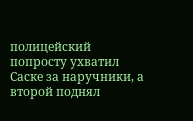полицейский попросту ухватил Саске за наручники, а второй поднял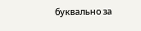буквально за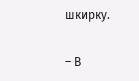шкирку.

– В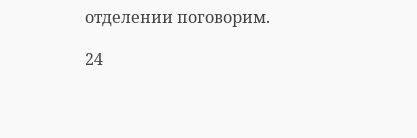отделении поговорим.

24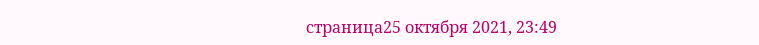страница25 октября 2021, 23:49